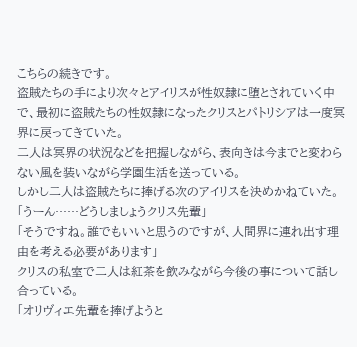こちらの続きです。
盗賊たちの手により次々とアイリスが性奴隷に堕とされていく中で、最初に盗賊たちの性奴隷になったクリスとパトリシアは一度冥界に戻ってきていた。
二人は冥界の状況などを把握しながら、表向きは今までと変わらない風を装いながら学園生活を送っている。
しかし二人は盗賊たちに捧げる次のアイリスを決めかねていた。
「うーん……どうしましょうクリス先輩」
「そうですね。誰でもいいと思うのですが、人間界に連れ出す理由を考える必要があります」
クリスの私室で二人は紅茶を飲みながら今後の事について話し合っている。
「オリヴィエ先輩を捧げようと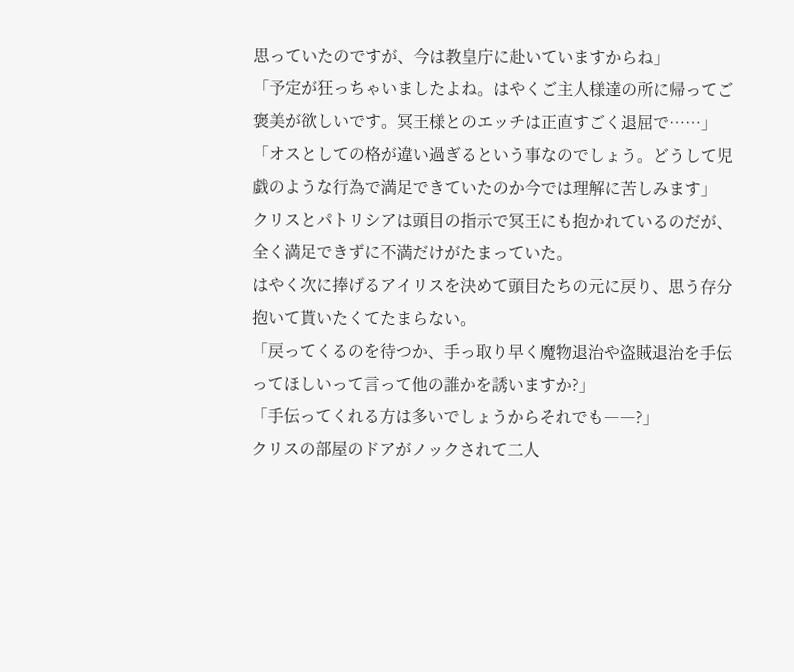思っていたのですが、今は教皇庁に赴いていますからね」
「予定が狂っちゃいましたよね。はやくご主人様達の所に帰ってご褒美が欲しいです。冥王様とのエッチは正直すごく退屈で……」
「オスとしての格が違い過ぎるという事なのでしょう。どうして児戯のような行為で満足できていたのか今では理解に苦しみます」
クリスとパトリシアは頭目の指示で冥王にも抱かれているのだが、全く満足できずに不満だけがたまっていた。
はやく次に捧げるアイリスを決めて頭目たちの元に戻り、思う存分抱いて貰いたくてたまらない。
「戻ってくるのを待つか、手っ取り早く魔物退治や盗賊退治を手伝ってほしいって言って他の誰かを誘いますか?」
「手伝ってくれる方は多いでしょうからそれでも――?」
クリスの部屋のドアがノックされて二人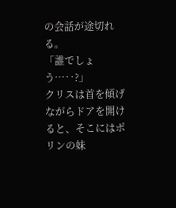の会話が途切れる。
「誰でしょう…‥?」
クリスは首を傾げながらドアを開けると、そこにはポリンの妹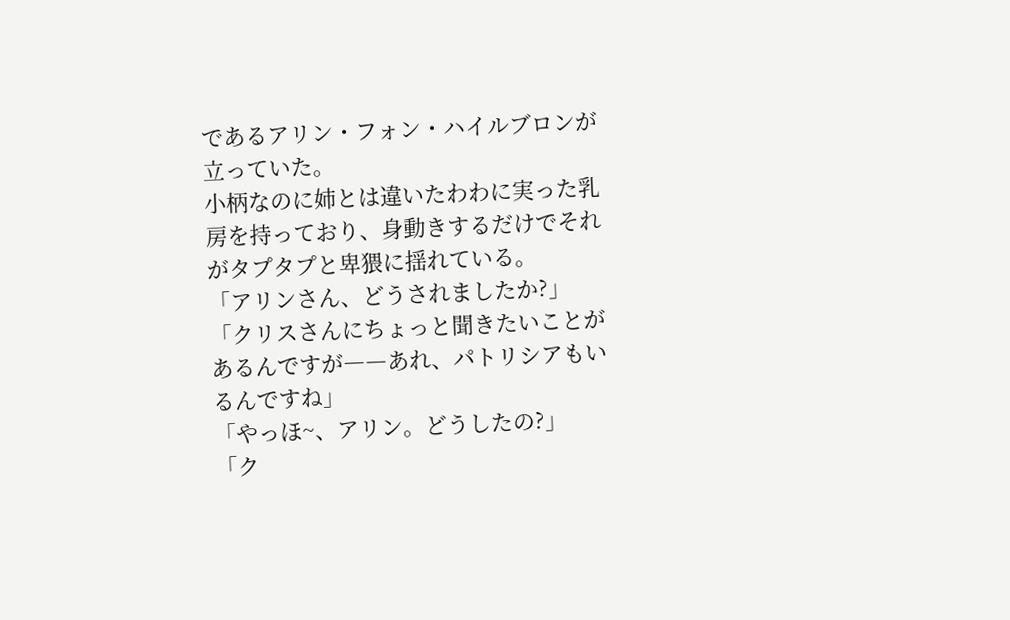であるアリン・フォン・ハイルブロンが立っていた。
小柄なのに姉とは違いたわわに実った乳房を持っており、身動きするだけでそれがタプタプと卑猥に揺れている。
「アリンさん、どうされましたか?」
「クリスさんにちょっと聞きたいことがあるんですが――あれ、パトリシアもいるんですね」
「やっほ~、アリン。どうしたの?」
「ク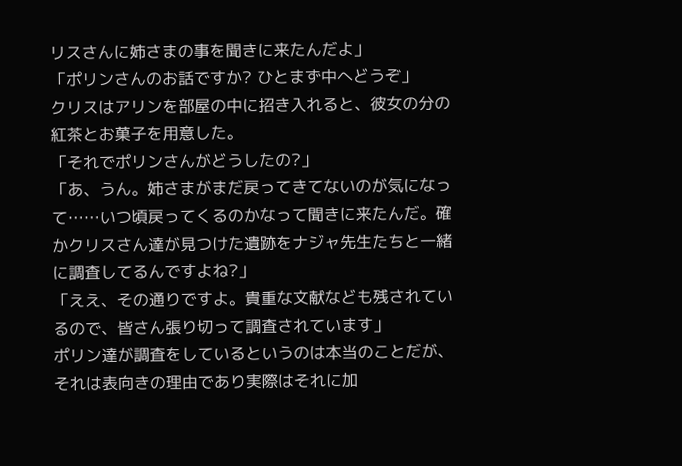リスさんに姉さまの事を聞きに来たんだよ」
「ポリンさんのお話ですか? ひとまず中へどうぞ」
クリスはアリンを部屋の中に招き入れると、彼女の分の紅茶とお菓子を用意した。
「それでポリンさんがどうしたの?」
「あ、うん。姉さまがまだ戻ってきてないのが気になって……いつ頃戻ってくるのかなって聞きに来たんだ。確かクリスさん達が見つけた遺跡をナジャ先生たちと一緒に調査してるんですよね?」
「ええ、その通りですよ。貴重な文献なども残されているので、皆さん張り切って調査されています」
ポリン達が調査をしているというのは本当のことだが、それは表向きの理由であり実際はそれに加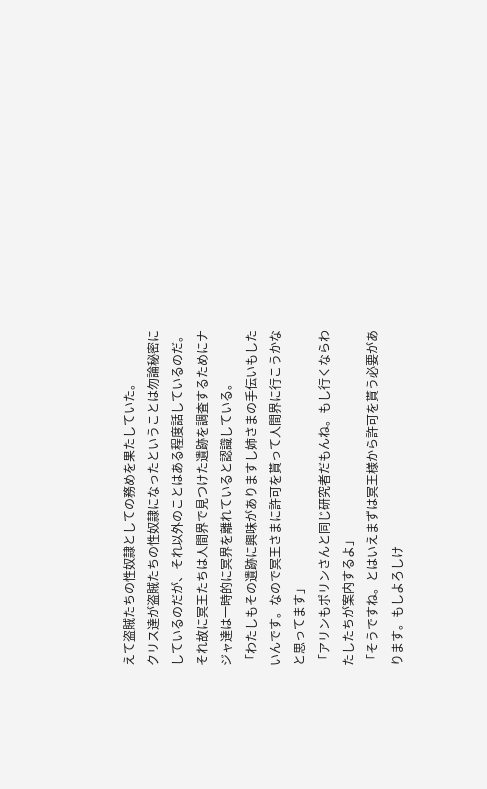えて盗賊たちの性奴隷としての務めを果たしていた。
クリス達が盗賊たちの性奴隷になったということは勿論秘密にしているのだが、それ以外のことはある程度話しているのだ。
それ故に冥王たちは人間界で見つけた遺跡を調査するためにナジャ達は一時的に冥界を離れていると認識している。
「わたしもその遺跡に興味がありますし姉さまの手伝いもしたいんです。なので冥王さまに許可を貰って人間界に行こうかなと思ってます」
「アリンもポリンさんと同じ研究者だもんね。もし行くならわたしたちが案内するよ」
「そうですね。とはいえまずは冥王様から許可を貰う必要があります。もしよろしけ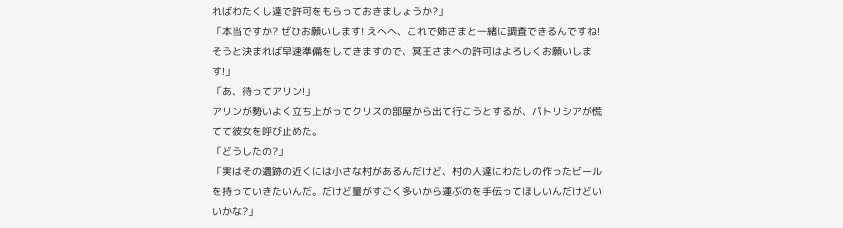ればわたくし達で許可をもらっておきましょうか?」
「本当ですか? ぜひお願いします! えへへ、これで姉さまと一緒に調査できるんですね! そうと決まれば早速準備をしてきますので、冥王さまへの許可はよろしくお願いします!」
「あ、待ってアリン!」
アリンが勢いよく立ち上がってクリスの部屋から出て行こうとするが、パトリシアが慌てて彼女を呼び止めた。
「どうしたの?」
「実はその遺跡の近くには小さな村があるんだけど、村の人達にわたしの作ったビールを持っていきたいんだ。だけど量がすごく多いから運ぶのを手伝ってほしいんだけどいいかな?」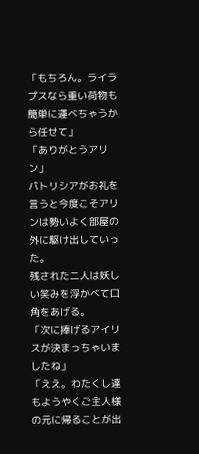「もちろん。ライラプスなら重い荷物も簡単に運べちゃうから任せて」
「ありがとうアリン」
パトリシアがお礼を言うと今度こそアリンは勢いよく部屋の外に駆け出していった。
残された二人は妖しい笑みを浮かべて口角をあげる。
「次に捧げるアイリスが決まっちゃいましたね」
「ええ。わたくし達もようやくご主人様の元に帰ることが出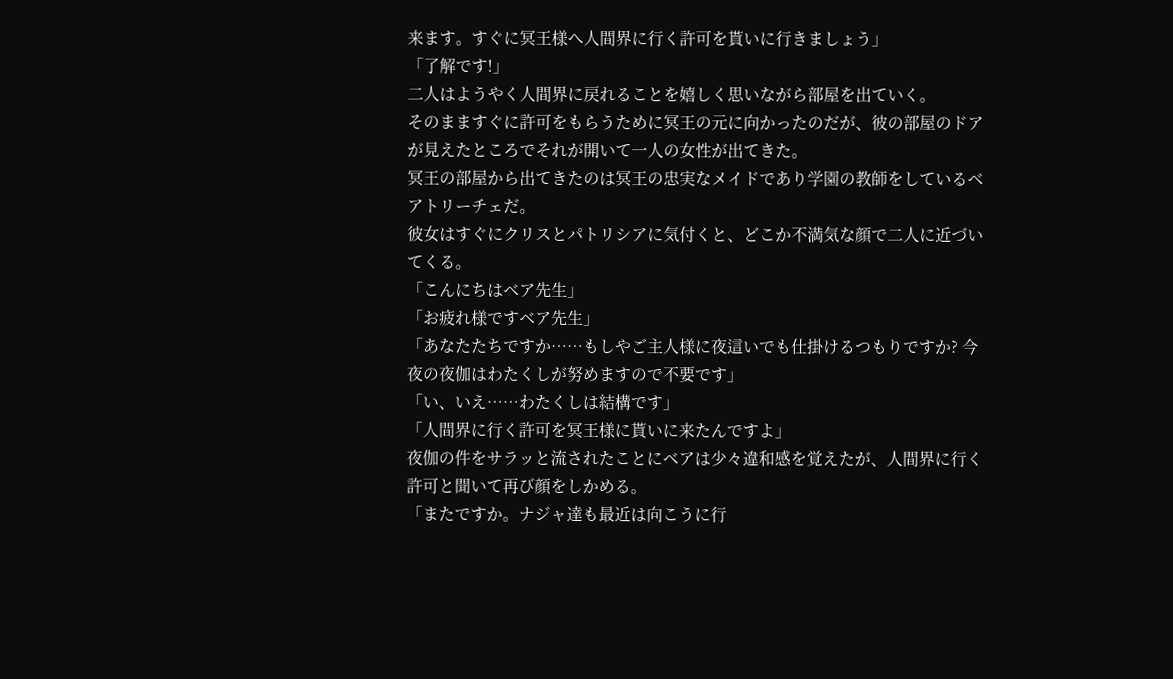来ます。すぐに冥王様へ人間界に行く許可を貰いに行きましょう」
「了解です!」
二人はようやく人間界に戻れることを嬉しく思いながら部屋を出ていく。
そのまますぐに許可をもらうために冥王の元に向かったのだが、彼の部屋のドアが見えたところでそれが開いて一人の女性が出てきた。
冥王の部屋から出てきたのは冥王の忠実なメイドであり学園の教師をしているベアトリーチェだ。
彼女はすぐにクリスとパトリシアに気付くと、どこか不満気な顔で二人に近づいてくる。
「こんにちはベア先生」
「お疲れ様ですベア先生」
「あなたたちですか……もしやご主人様に夜這いでも仕掛けるつもりですか? 今夜の夜伽はわたくしが努めますので不要です」
「い、いえ……わたくしは結構です」
「人間界に行く許可を冥王様に貰いに来たんですよ」
夜伽の件をサラッと流されたことにベアは少々違和感を覚えたが、人間界に行く許可と聞いて再び顔をしかめる。
「またですか。ナジャ達も最近は向こうに行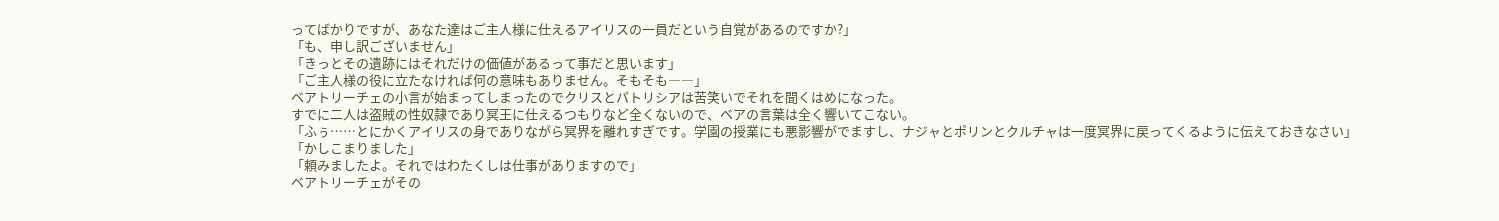ってばかりですが、あなた達はご主人様に仕えるアイリスの一員だという自覚があるのですか?」
「も、申し訳ございません」
「きっとその遺跡にはそれだけの価値があるって事だと思います」
「ご主人様の役に立たなければ何の意味もありません。そもそも――」
ベアトリーチェの小言が始まってしまったのでクリスとパトリシアは苦笑いでそれを聞くはめになった。
すでに二人は盗賊の性奴隷であり冥王に仕えるつもりなど全くないので、ベアの言葉は全く響いてこない。
「ふぅ……とにかくアイリスの身でありながら冥界を離れすぎです。学園の授業にも悪影響がでますし、ナジャとポリンとクルチャは一度冥界に戻ってくるように伝えておきなさい」
「かしこまりました」
「頼みましたよ。それではわたくしは仕事がありますので」
ベアトリーチェがその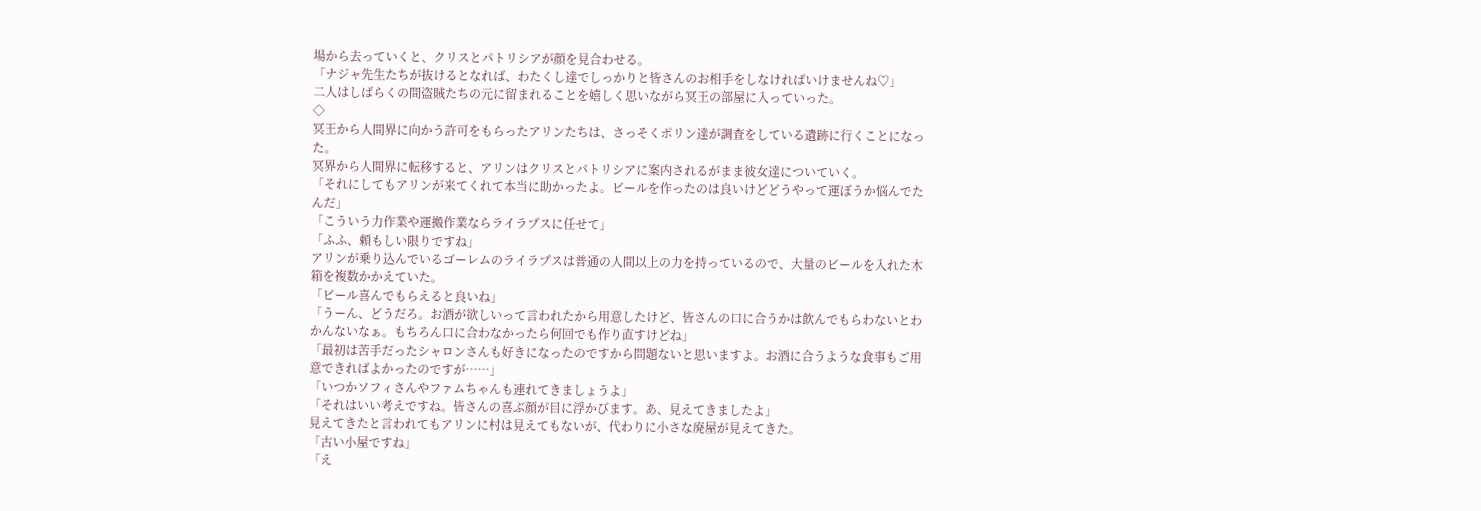場から去っていくと、クリスとパトリシアが顔を見合わせる。
「ナジャ先生たちが抜けるとなれば、わたくし達でしっかりと皆さんのお相手をしなければいけませんね♡」
二人はしばらくの間盗賊たちの元に留まれることを嬉しく思いながら冥王の部屋に入っていった。
◇
冥王から人間界に向かう許可をもらったアリンたちは、さっそくポリン達が調査をしている遺跡に行くことになった。
冥界から人間界に転移すると、アリンはクリスとパトリシアに案内されるがまま彼女達についていく。
「それにしてもアリンが来てくれて本当に助かったよ。ビールを作ったのは良いけどどうやって運ぼうか悩んでたんだ」
「こういう力作業や運搬作業ならライラプスに任せて」
「ふふ、頼もしい限りですね」
アリンが乗り込んでいるゴーレムのライラプスは普通の人間以上の力を持っているので、大量のビールを入れた木箱を複数かかえていた。
「ビール喜んでもらえると良いね」
「うーん、どうだろ。お酒が欲しいって言われたから用意したけど、皆さんの口に合うかは飲んでもらわないとわかんないなぁ。もちろん口に合わなかったら何回でも作り直すけどね」
「最初は苦手だったシャロンさんも好きになったのですから問題ないと思いますよ。お酒に合うような食事もご用意できればよかったのですが……」
「いつかソフィさんやファムちゃんも連れてきましょうよ」
「それはいい考えですね。皆さんの喜ぶ顔が目に浮かびます。あ、見えてきましたよ」
見えてきたと言われてもアリンに村は見えてもないが、代わりに小さな廃屋が見えてきた。
「古い小屋ですね」
「え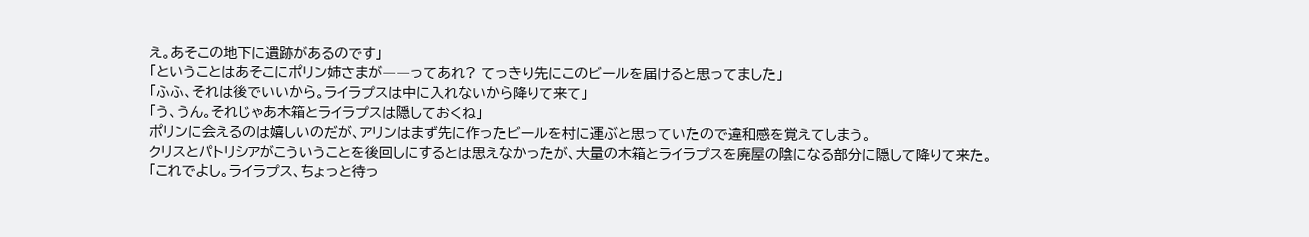え。あそこの地下に遺跡があるのです」
「ということはあそこにポリン姉さまが――ってあれ? てっきり先にこのビールを届けると思ってました」
「ふふ、それは後でいいから。ライラプスは中に入れないから降りて来て」
「う、うん。それじゃあ木箱とライラプスは隠しておくね」
ポリンに会えるのは嬉しいのだが、アリンはまず先に作ったビールを村に運ぶと思っていたので違和感を覚えてしまう。
クリスとパトリシアがこういうことを後回しにするとは思えなかったが、大量の木箱とライラプスを廃屋の陰になる部分に隠して降りて来た。
「これでよし。ライラプス、ちょっと待っ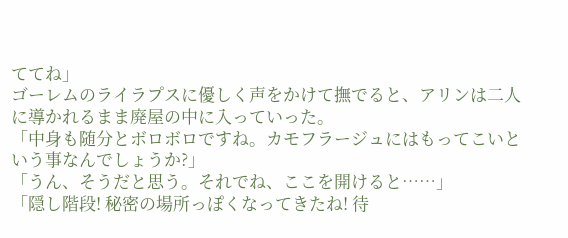ててね」
ゴーレムのライラプスに優しく声をかけて撫でると、アリンは二人に導かれるまま廃屋の中に入っていった。
「中身も随分とボロボロですね。カモフラージュにはもってこいという事なんでしょうか?」
「うん、そうだと思う。それでね、ここを開けると……」
「隠し階段! 秘密の場所っぽくなってきたね! 待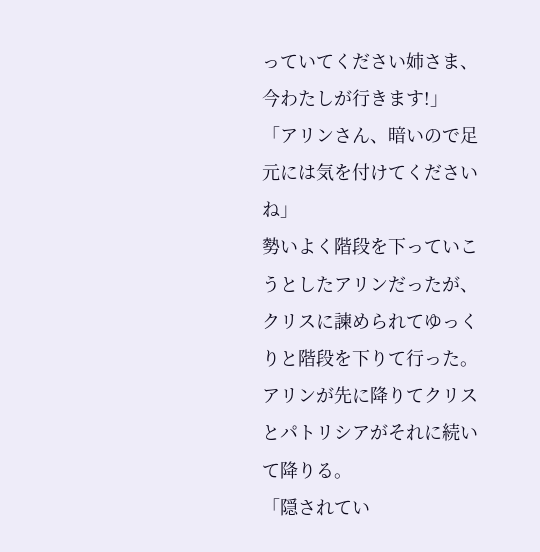っていてください姉さま、今わたしが行きます!」
「アリンさん、暗いので足元には気を付けてくださいね」
勢いよく階段を下っていこうとしたアリンだったが、クリスに諫められてゆっくりと階段を下りて行った。
アリンが先に降りてクリスとパトリシアがそれに続いて降りる。
「隠されてい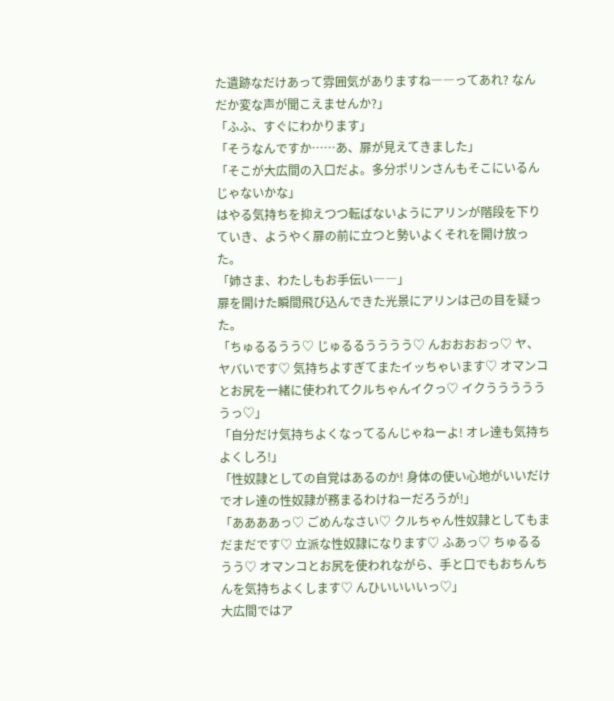た遺跡なだけあって雰囲気がありますね――ってあれ? なんだか変な声が聞こえませんか?」
「ふふ、すぐにわかります」
「そうなんですか……あ、扉が見えてきました」
「そこが大広間の入口だよ。多分ポリンさんもそこにいるんじゃないかな」
はやる気持ちを抑えつつ転ばないようにアリンが階段を下りていき、ようやく扉の前に立つと勢いよくそれを開け放った。
「姉さま、わたしもお手伝い――」
扉を開けた瞬間飛び込んできた光景にアリンは己の目を疑った。
「ちゅるるうう♡ じゅるるうううう♡ んおおおおっ♡ ヤ、ヤバいです♡ 気持ちよすぎてまたイッちゃいます♡ オマンコとお尻を一緒に使われてクルちゃんイクっ♡ イクううううううっ♡」
「自分だけ気持ちよくなってるんじゃねーよ! オレ達も気持ちよくしろ!」
「性奴隷としての自覚はあるのか! 身体の使い心地がいいだけでオレ達の性奴隷が務まるわけねーだろうが!」
「ああああっ♡ ごめんなさい♡ クルちゃん性奴隷としてもまだまだです♡ 立派な性奴隷になります♡ ふあっ♡ ちゅるるうう♡ オマンコとお尻を使われながら、手と口でもおちんちんを気持ちよくします♡ んひいいいいっ♡」
大広間ではア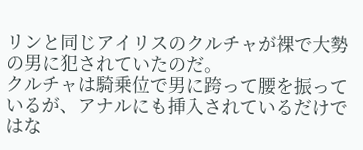リンと同じアイリスのクルチャが裸で大勢の男に犯されていたのだ。
クルチャは騎乗位で男に跨って腰を振っているが、アナルにも挿入されているだけではな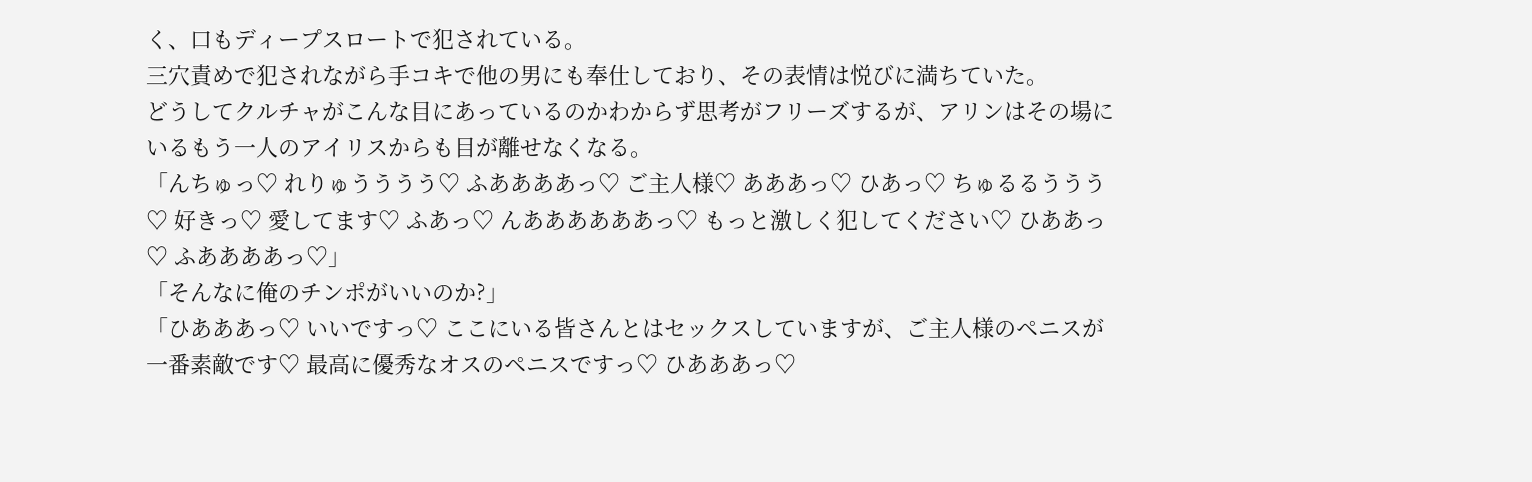く、口もディープスロートで犯されている。
三穴責めで犯されながら手コキで他の男にも奉仕しており、その表情は悦びに満ちていた。
どうしてクルチャがこんな目にあっているのかわからず思考がフリーズするが、アリンはその場にいるもう一人のアイリスからも目が離せなくなる。
「んちゅっ♡ れりゅうううう♡ ふああああっ♡ ご主人様♡ あああっ♡ ひあっ♡ ちゅるるううう♡ 好きっ♡ 愛してます♡ ふあっ♡ んああああああっ♡ もっと激しく犯してください♡ ひああっ♡ ふああああっ♡」
「そんなに俺のチンポがいいのか?」
「ひあああっ♡ いいですっ♡ ここにいる皆さんとはセックスしていますが、ご主人様のペニスが一番素敵です♡ 最高に優秀なオスのペニスですっ♡ ひあああっ♡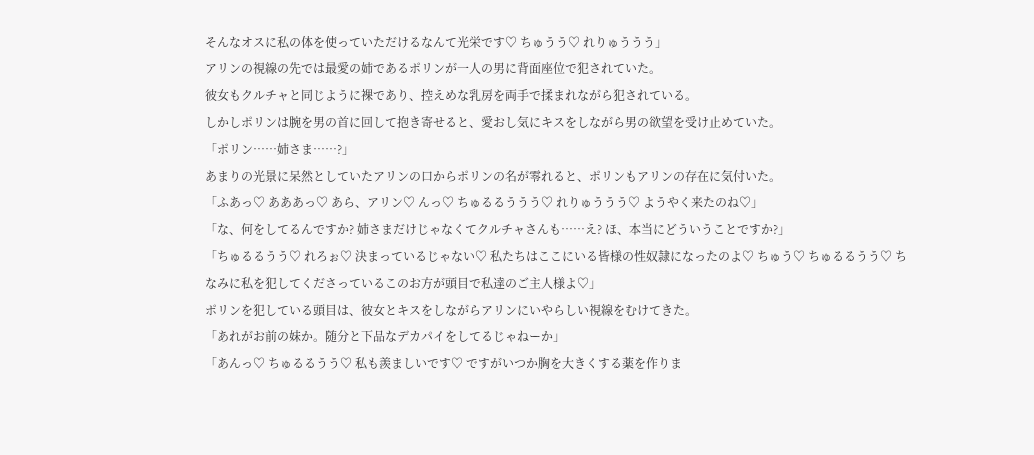そんなオスに私の体を使っていただけるなんて光栄です♡ ちゅうう♡ れりゅううう」
アリンの視線の先では最愛の姉であるポリンが一人の男に背面座位で犯されていた。
彼女もクルチャと同じように裸であり、控えめな乳房を両手で揉まれながら犯されている。
しかしポリンは腕を男の首に回して抱き寄せると、愛おし気にキスをしながら男の欲望を受け止めていた。
「ポリン……姉さま……?」
あまりの光景に呆然としていたアリンの口からポリンの名が零れると、ポリンもアリンの存在に気付いた。
「ふあっ♡ あああっ♡ あら、アリン♡ んっ♡ ちゅるるううう♡ れりゅううう♡ ようやく来たのね♡」
「な、何をしてるんですか? 姉さまだけじゃなくてクルチャさんも……え? ほ、本当にどういうことですか?」
「ちゅるるうう♡ れろぉ♡ 決まっているじゃない♡ 私たちはここにいる皆様の性奴隷になったのよ♡ ちゅう♡ ちゅるるうう♡ ちなみに私を犯してくださっているこのお方が頭目で私達のご主人様よ♡」
ポリンを犯している頭目は、彼女とキスをしながらアリンにいやらしい視線をむけてきた。
「あれがお前の妹か。随分と下品なデカパイをしてるじゃねーか」
「あんっ♡ ちゅるるうう♡ 私も羨ましいです♡ ですがいつか胸を大きくする薬を作りま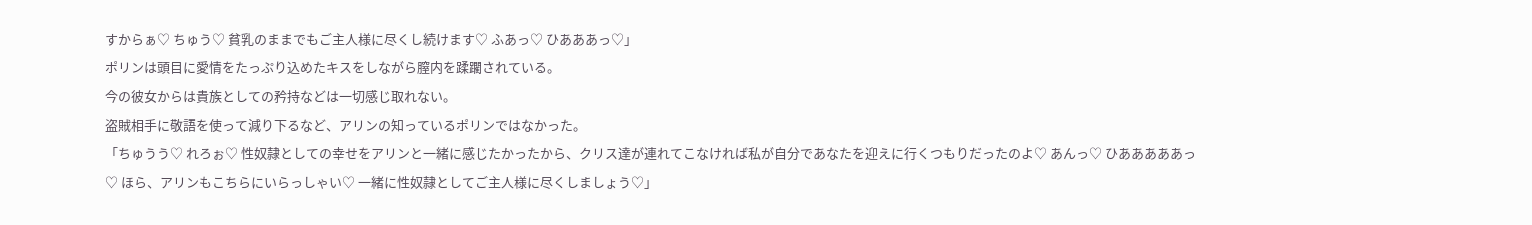すからぁ♡ ちゅう♡ 貧乳のままでもご主人様に尽くし続けます♡ ふあっ♡ ひあああっ♡」
ポリンは頭目に愛情をたっぷり込めたキスをしながら膣内を蹂躙されている。
今の彼女からは貴族としての矜持などは一切感じ取れない。
盗賊相手に敬語を使って減り下るなど、アリンの知っているポリンではなかった。
「ちゅうう♡ れろぉ♡ 性奴隷としての幸せをアリンと一緒に感じたかったから、クリス達が連れてこなければ私が自分であなたを迎えに行くつもりだったのよ♡ あんっ♡ ひあああああっ♡ ほら、アリンもこちらにいらっしゃい♡ 一緒に性奴隷としてご主人様に尽くしましょう♡」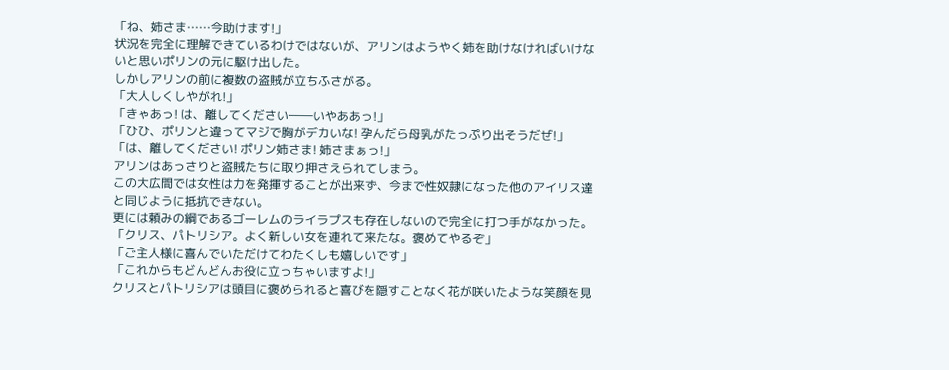「ね、姉さま……今助けます!」
状況を完全に理解できているわけではないが、アリンはようやく姉を助けなければいけないと思いポリンの元に駆け出した。
しかしアリンの前に複数の盗賊が立ちふさがる。
「大人しくしやがれ!」
「きゃあっ! は、離してください――いやああっ!」
「ひひ、ポリンと違ってマジで胸がデカいな! 孕んだら母乳がたっぷり出そうだぜ!」
「は、離してください! ポリン姉さま! 姉さまぁっ!」
アリンはあっさりと盗賊たちに取り押さえられてしまう。
この大広間では女性は力を発揮することが出来ず、今まで性奴隷になった他のアイリス達と同じように抵抗できない。
更には頼みの綱であるゴーレムのライラプスも存在しないので完全に打つ手がなかった。
「クリス、パトリシア。よく新しい女を連れて来たな。褒めてやるぞ」
「ご主人様に喜んでいただけてわたくしも嬉しいです」
「これからもどんどんお役に立っちゃいますよ!」
クリスとパトリシアは頭目に褒められると喜びを隠すことなく花が咲いたような笑顔を見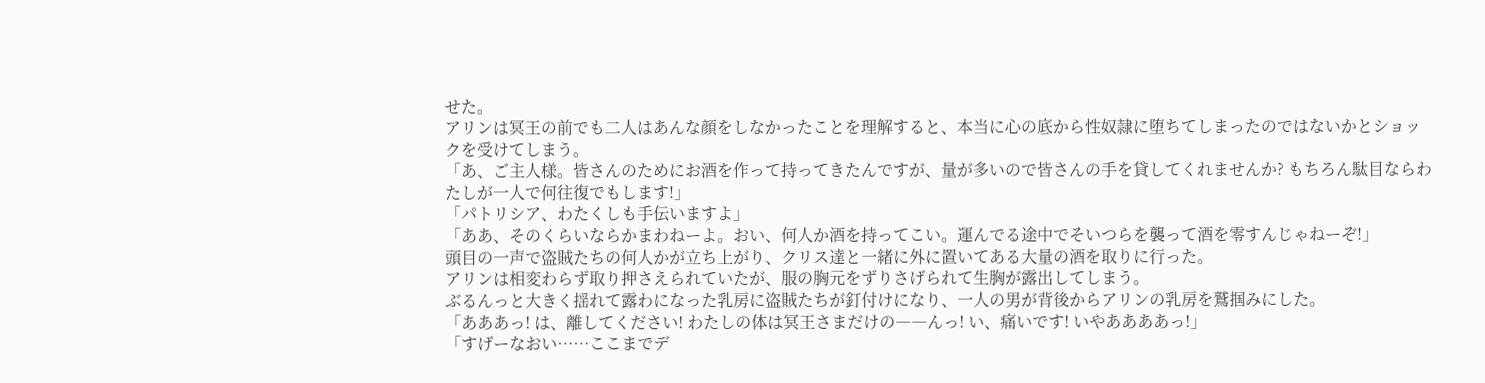せた。
アリンは冥王の前でも二人はあんな顔をしなかったことを理解すると、本当に心の底から性奴隷に堕ちてしまったのではないかとショックを受けてしまう。
「あ、ご主人様。皆さんのためにお酒を作って持ってきたんですが、量が多いので皆さんの手を貸してくれませんか? もちろん駄目ならわたしが一人で何往復でもします!」
「パトリシア、わたくしも手伝いますよ」
「ああ、そのくらいならかまわねーよ。おい、何人か酒を持ってこい。運んでる途中でそいつらを襲って酒を零すんじゃねーぞ!」
頭目の一声で盗賊たちの何人かが立ち上がり、クリス達と一緒に外に置いてある大量の酒を取りに行った。
アリンは相変わらず取り押さえられていたが、服の胸元をずりさげられて生胸が露出してしまう。
ぶるんっと大きく揺れて露わになった乳房に盗賊たちが釘付けになり、一人の男が背後からアリンの乳房を鷲掴みにした。
「あああっ! は、離してください! わたしの体は冥王さまだけの――んっ! い、痛いです! いやああああっ!」
「すげーなおい……ここまでデ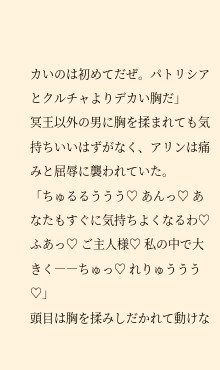カいのは初めてだぜ。パトリシアとクルチャよりデカい胸だ」
冥王以外の男に胸を揉まれても気持ちいいはずがなく、アリンは痛みと屈辱に襲われていた。
「ちゅるるううう♡ あんっ♡ あなたもすぐに気持ちよくなるわ♡ ふあっ♡ ご主人様♡ 私の中で大きく――ちゅっ♡ れりゅううう♡」
頭目は胸を揉みしだかれて動けな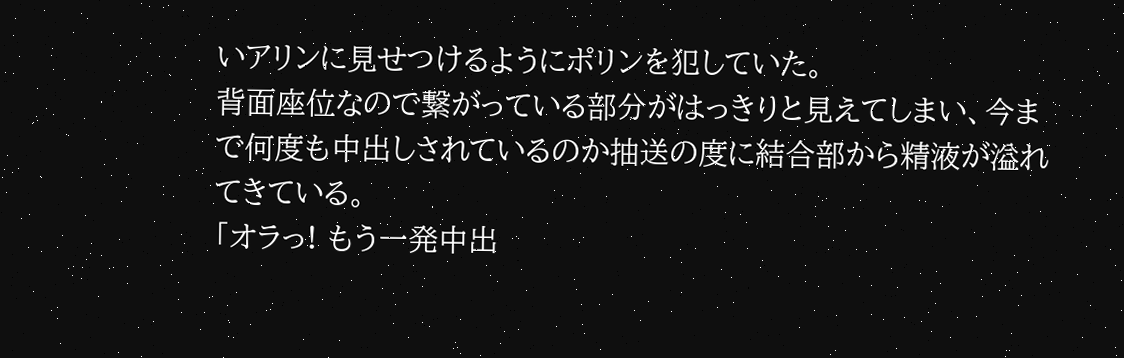いアリンに見せつけるようにポリンを犯していた。
背面座位なので繋がっている部分がはっきりと見えてしまい、今まで何度も中出しされているのか抽送の度に結合部から精液が溢れてきている。
「オラっ! もう一発中出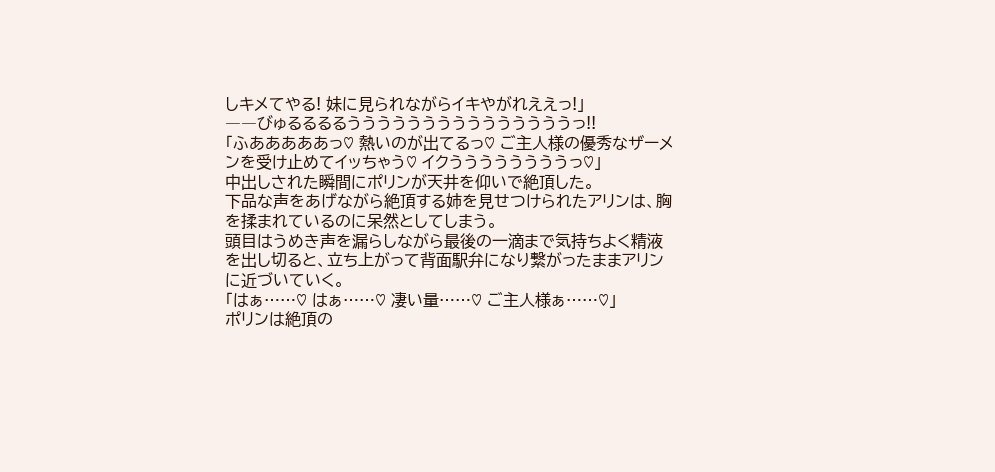しキメてやる! 妹に見られながらイキやがれええっ!」
――びゅるるるるうううううううううううううううっ!!
「ふあああああっ♡ 熱いのが出てるっ♡ ご主人様の優秀なザーメンを受け止めてイッちゃう♡ イクううううううううっ♡」
中出しされた瞬間にポリンが天井を仰いで絶頂した。
下品な声をあげながら絶頂する姉を見せつけられたアリンは、胸を揉まれているのに呆然としてしまう。
頭目はうめき声を漏らしながら最後の一滴まで気持ちよく精液を出し切ると、立ち上がって背面駅弁になり繋がったままアリンに近づいていく。
「はぁ……♡ はぁ……♡ 凄い量……♡ ご主人様ぁ……♡」
ポリンは絶頂の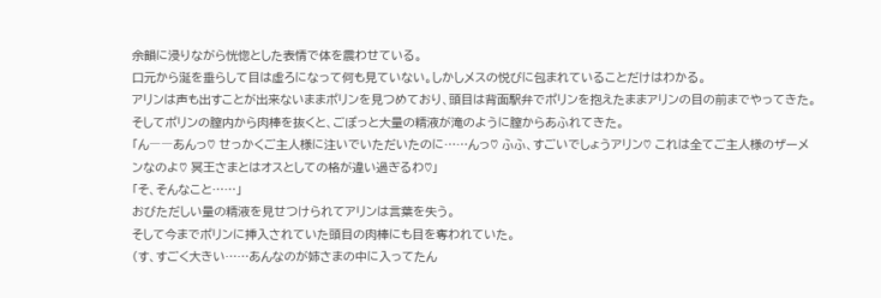余韻に浸りながら恍惚とした表情で体を震わせている。
口元から涎を垂らして目は虚ろになって何も見ていない。しかしメスの悦びに包まれていることだけはわかる。
アリンは声も出すことが出来ないままポリンを見つめており、頭目は背面駅弁でポリンを抱えたままアリンの目の前までやってきた。
そしてポリンの膣内から肉棒を抜くと、ごぽっと大量の精液が滝のように膣からあふれてきた。
「ん――あんっ♡ せっかくご主人様に注いでいただいたのに……んっ♡ ふふ、すごいでしょうアリン♡ これは全てご主人様のザーメンなのよ♡ 冥王さまとはオスとしての格が違い過ぎるわ♡」
「そ、そんなこと……」
おびただしい量の精液を見せつけられてアリンは言葉を失う。
そして今までポリンに挿入されていた頭目の肉棒にも目を奪われていた。
(す、すごく大きい……あんなのが姉さまの中に入ってたん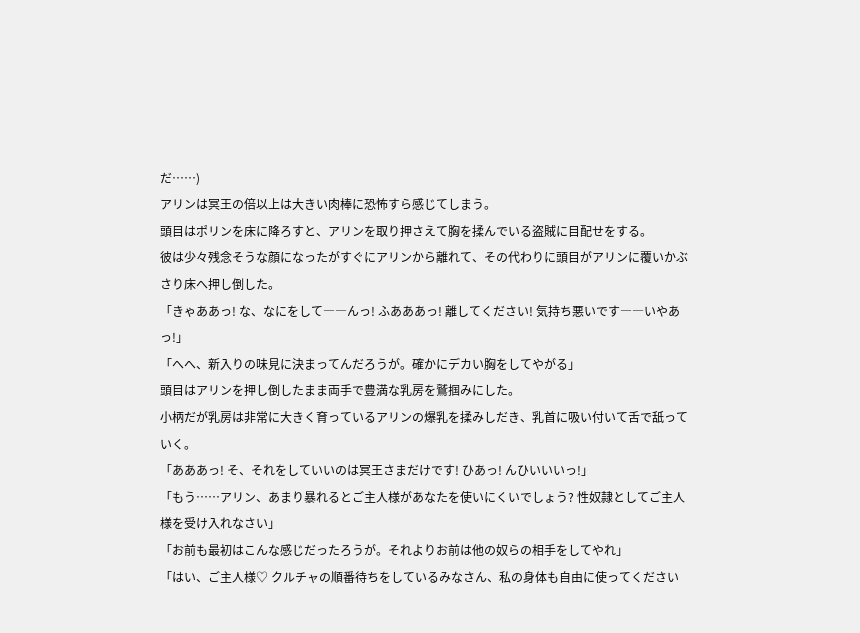だ……)
アリンは冥王の倍以上は大きい肉棒に恐怖すら感じてしまう。
頭目はポリンを床に降ろすと、アリンを取り押さえて胸を揉んでいる盗賊に目配せをする。
彼は少々残念そうな顔になったがすぐにアリンから離れて、その代わりに頭目がアリンに覆いかぶさり床へ押し倒した。
「きゃああっ! な、なにをして――んっ! ふあああっ! 離してください! 気持ち悪いです――いやあっ!」
「へへ、新入りの味見に決まってんだろうが。確かにデカい胸をしてやがる」
頭目はアリンを押し倒したまま両手で豊満な乳房を鷲掴みにした。
小柄だが乳房は非常に大きく育っているアリンの爆乳を揉みしだき、乳首に吸い付いて舌で舐っていく。
「あああっ! そ、それをしていいのは冥王さまだけです! ひあっ! んひいいいっ!」
「もう……アリン、あまり暴れるとご主人様があなたを使いにくいでしょう? 性奴隷としてご主人様を受け入れなさい」
「お前も最初はこんな感じだったろうが。それよりお前は他の奴らの相手をしてやれ」
「はい、ご主人様♡ クルチャの順番待ちをしているみなさん、私の身体も自由に使ってください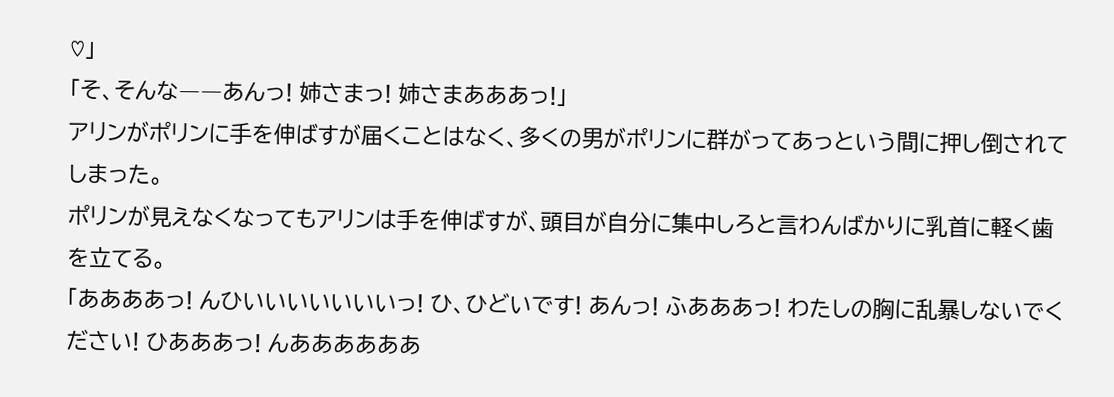♡」
「そ、そんな――あんっ! 姉さまっ! 姉さまあああっ!」
アリンがポリンに手を伸ばすが届くことはなく、多くの男がポリンに群がってあっという間に押し倒されてしまった。
ポリンが見えなくなってもアリンは手を伸ばすが、頭目が自分に集中しろと言わんばかりに乳首に軽く歯を立てる。
「ああああっ! んひいいいいいいいっ! ひ、ひどいです! あんっ! ふあああっ! わたしの胸に乱暴しないでください! ひあああっ! んああああああ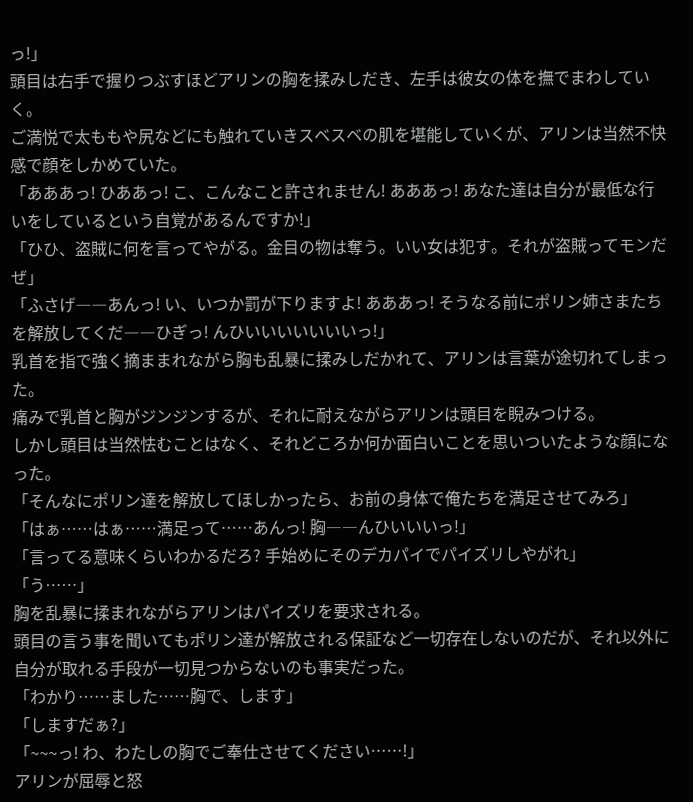っ!」
頭目は右手で握りつぶすほどアリンの胸を揉みしだき、左手は彼女の体を撫でまわしていく。
ご満悦で太ももや尻などにも触れていきスベスベの肌を堪能していくが、アリンは当然不快感で顔をしかめていた。
「あああっ! ひああっ! こ、こんなこと許されません! あああっ! あなた達は自分が最低な行いをしているという自覚があるんですか!」
「ひひ、盗賊に何を言ってやがる。金目の物は奪う。いい女は犯す。それが盗賊ってモンだぜ」
「ふさげ――あんっ! い、いつか罰が下りますよ! あああっ! そうなる前にポリン姉さまたちを解放してくだ――ひぎっ! んひいいいいいいいっ!」
乳首を指で強く摘ままれながら胸も乱暴に揉みしだかれて、アリンは言葉が途切れてしまった。
痛みで乳首と胸がジンジンするが、それに耐えながらアリンは頭目を睨みつける。
しかし頭目は当然怯むことはなく、それどころか何か面白いことを思いついたような顔になった。
「そんなにポリン達を解放してほしかったら、お前の身体で俺たちを満足させてみろ」
「はぁ……はぁ……満足って……あんっ! 胸――んひいいいっ!」
「言ってる意味くらいわかるだろ? 手始めにそのデカパイでパイズリしやがれ」
「う……」
胸を乱暴に揉まれながらアリンはパイズリを要求される。
頭目の言う事を聞いてもポリン達が解放される保証など一切存在しないのだが、それ以外に自分が取れる手段が一切見つからないのも事実だった。
「わかり……ました……胸で、します」
「しますだぁ?」
「~~~っ! わ、わたしの胸でご奉仕させてください……!」
アリンが屈辱と怒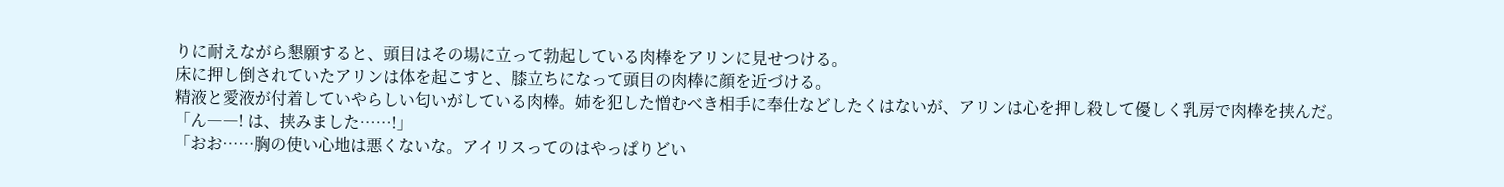りに耐えながら懇願すると、頭目はその場に立って勃起している肉棒をアリンに見せつける。
床に押し倒されていたアリンは体を起こすと、膝立ちになって頭目の肉棒に顔を近づける。
精液と愛液が付着していやらしい匂いがしている肉棒。姉を犯した憎むべき相手に奉仕などしたくはないが、アリンは心を押し殺して優しく乳房で肉棒を挟んだ。
「ん――! は、挟みました……!」
「おお……胸の使い心地は悪くないな。アイリスってのはやっぱりどい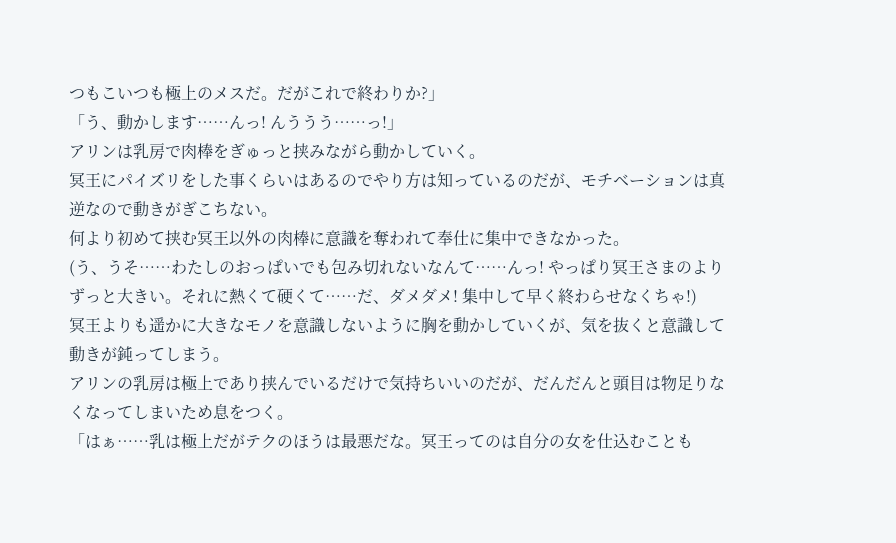つもこいつも極上のメスだ。だがこれで終わりか?」
「う、動かします……んっ! んううう……っ!」
アリンは乳房で肉棒をぎゅっと挟みながら動かしていく。
冥王にパイズリをした事くらいはあるのでやり方は知っているのだが、モチベーションは真逆なので動きがぎこちない。
何より初めて挟む冥王以外の肉棒に意識を奪われて奉仕に集中できなかった。
(う、うそ……わたしのおっぱいでも包み切れないなんて……んっ! やっぱり冥王さまのよりずっと大きい。それに熱くて硬くて……だ、ダメダメ! 集中して早く終わらせなくちゃ!)
冥王よりも遥かに大きなモノを意識しないように胸を動かしていくが、気を抜くと意識して動きが鈍ってしまう。
アリンの乳房は極上であり挟んでいるだけで気持ちいいのだが、だんだんと頭目は物足りなくなってしまいため息をつく。
「はぁ……乳は極上だがテクのほうは最悪だな。冥王ってのは自分の女を仕込むことも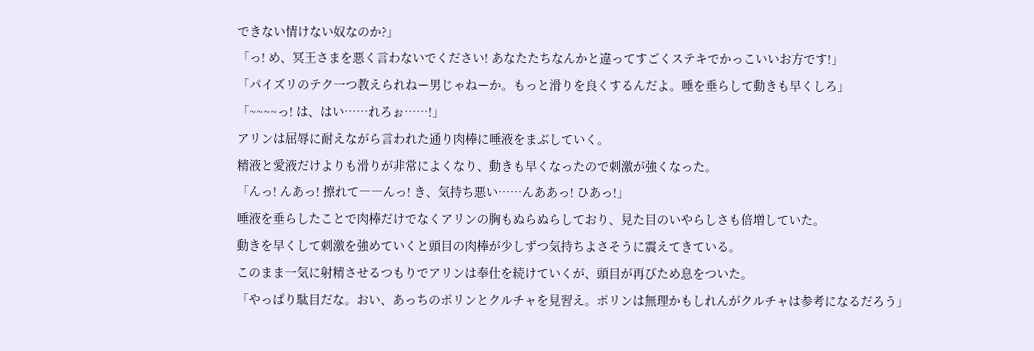できない情けない奴なのか?」
「っ! め、冥王さまを悪く言わないでください! あなたたちなんかと違ってすごくステキでかっこいいお方です!」
「パイズリのテク一つ教えられねー男じゃねーか。もっと滑りを良くするんだよ。唾を垂らして動きも早くしろ」
「~~~~っ! は、はい……れろぉ……!」
アリンは屈辱に耐えながら言われた通り肉棒に唾液をまぶしていく。
精液と愛液だけよりも滑りが非常によくなり、動きも早くなったので刺激が強くなった。
「んっ! んあっ! 擦れて――んっ! き、気持ち悪い……んああっ! ひあっ!」
唾液を垂らしたことで肉棒だけでなくアリンの胸もぬらぬらしており、見た目のいやらしさも倍増していた。
動きを早くして刺激を強めていくと頭目の肉棒が少しずつ気持ちよさそうに震えてきている。
このまま一気に射精させるつもりでアリンは奉仕を続けていくが、頭目が再びため息をついた。
「やっぱり駄目だな。おい、あっちのポリンとクルチャを見習え。ポリンは無理かもしれんがクルチャは参考になるだろう」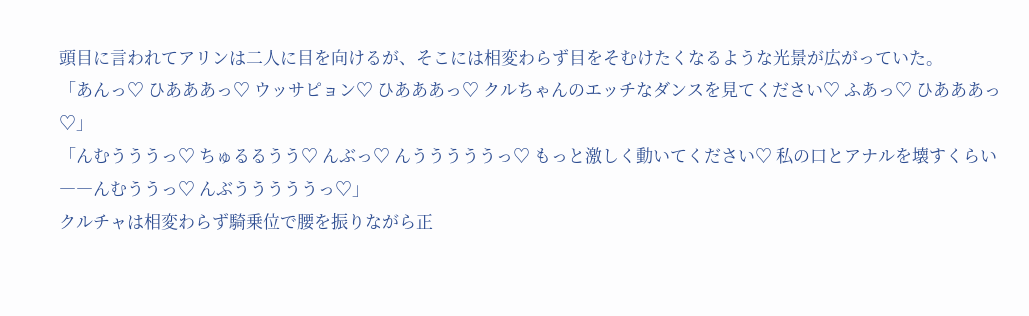頭目に言われてアリンは二人に目を向けるが、そこには相変わらず目をそむけたくなるような光景が広がっていた。
「あんっ♡ ひあああっ♡ ウッサピョン♡ ひあああっ♡ クルちゃんのエッチなダンスを見てください♡ ふあっ♡ ひあああっ♡」
「んむうううっ♡ ちゅるるうう♡ んぶっ♡ んうううううっ♡ もっと激しく動いてください♡ 私の口とアナルを壊すくらい――んむううっ♡ んぶうううううっ♡」
クルチャは相変わらず騎乗位で腰を振りながら正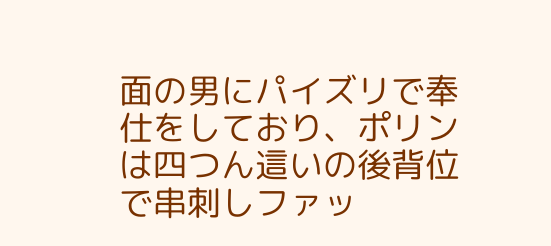面の男にパイズリで奉仕をしており、ポリンは四つん這いの後背位で串刺しファッ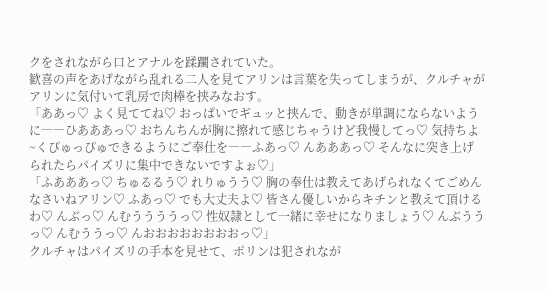クをされながら口とアナルを蹂躙されていた。
歓喜の声をあげながら乱れる二人を見てアリンは言葉を失ってしまうが、クルチャがアリンに気付いて乳房で肉棒を挟みなおす。
「ああっ♡ よく見ててね♡ おっぱいでギュッと挟んで、動きが単調にならないように――ひあああっ♡ おちんちんが胸に擦れて感じちゃうけど我慢してっ♡ 気持ちよ~くぴゅっぴゅできるようにご奉仕を――ふあっ♡ んあああっ♡ そんなに突き上げられたらパイズリに集中できないですよぉ♡」
「ふあああっ♡ ちゅるるう♡ れりゅうう♡ 胸の奉仕は教えてあげられなくてごめんなさいねアリン♡ ふあっ♡ でも大丈夫よ♡ 皆さん優しいからキチンと教えて頂けるわ♡ んぶっ♡ んむううううっ♡ 性奴隷として一緒に幸せになりましょう♡ んぶううっ♡ んむううっ♡ んおおおおおおおおっ♡」
クルチャはパイズリの手本を見せて、ポリンは犯されなが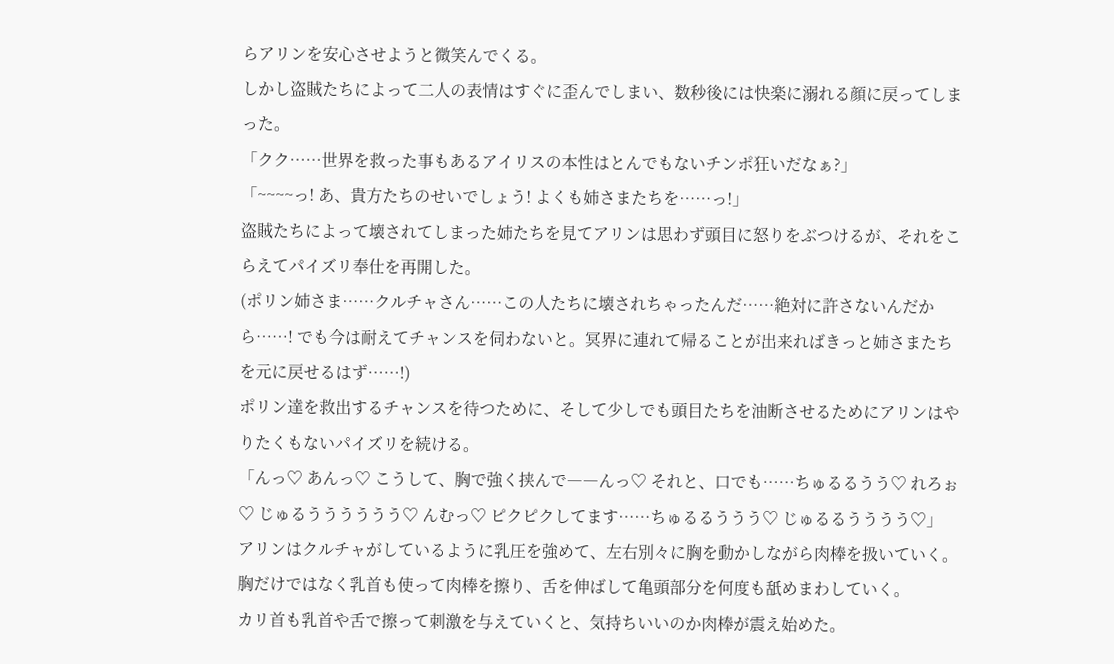らアリンを安心させようと微笑んでくる。
しかし盗賊たちによって二人の表情はすぐに歪んでしまい、数秒後には快楽に溺れる顔に戻ってしまった。
「クク……世界を救った事もあるアイリスの本性はとんでもないチンポ狂いだなぁ?」
「~~~~っ! あ、貴方たちのせいでしょう! よくも姉さまたちを……っ!」
盗賊たちによって壊されてしまった姉たちを見てアリンは思わず頭目に怒りをぶつけるが、それをこらえてパイズリ奉仕を再開した。
(ポリン姉さま……クルチャさん……この人たちに壊されちゃったんだ……絶対に許さないんだから……! でも今は耐えてチャンスを伺わないと。冥界に連れて帰ることが出来ればきっと姉さまたちを元に戻せるはず……!)
ポリン達を救出するチャンスを待つために、そして少しでも頭目たちを油断させるためにアリンはやりたくもないパイズリを続ける。
「んっ♡ あんっ♡ こうして、胸で強く挟んで――んっ♡ それと、口でも……ちゅるるうう♡ れろぉ♡ じゅるうううううう♡ んむっ♡ ピクピクしてます……ちゅるるううう♡ じゅるるうううう♡」
アリンはクルチャがしているように乳圧を強めて、左右別々に胸を動かしながら肉棒を扱いていく。
胸だけではなく乳首も使って肉棒を擦り、舌を伸ばして亀頭部分を何度も舐めまわしていく。
カリ首も乳首や舌で擦って刺激を与えていくと、気持ちいいのか肉棒が震え始めた。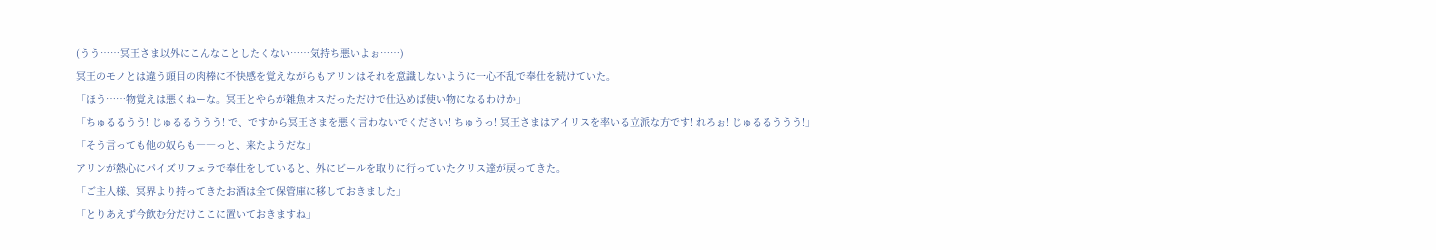(うう……冥王さま以外にこんなことしたくない……気持ち悪いよぉ……)
冥王のモノとは違う頭目の肉棒に不快感を覚えながらもアリンはそれを意識しないように一心不乱で奉仕を続けていた。
「ほう……物覚えは悪くねーな。冥王とやらが雑魚オスだっただけで仕込めば使い物になるわけか」
「ちゅるるうう! じゅるるううう! で、ですから冥王さまを悪く言わないでください! ちゅうっ! 冥王さまはアイリスを率いる立派な方です! れろぉ! じゅるるううう!」
「そう言っても他の奴らも――っと、来たようだな」
アリンが熱心にパイズリフェラで奉仕をしていると、外にビールを取りに行っていたクリス達が戻ってきた。
「ご主人様、冥界より持ってきたお酒は全て保管庫に移しておきました」
「とりあえず今飲む分だけここに置いておきますね」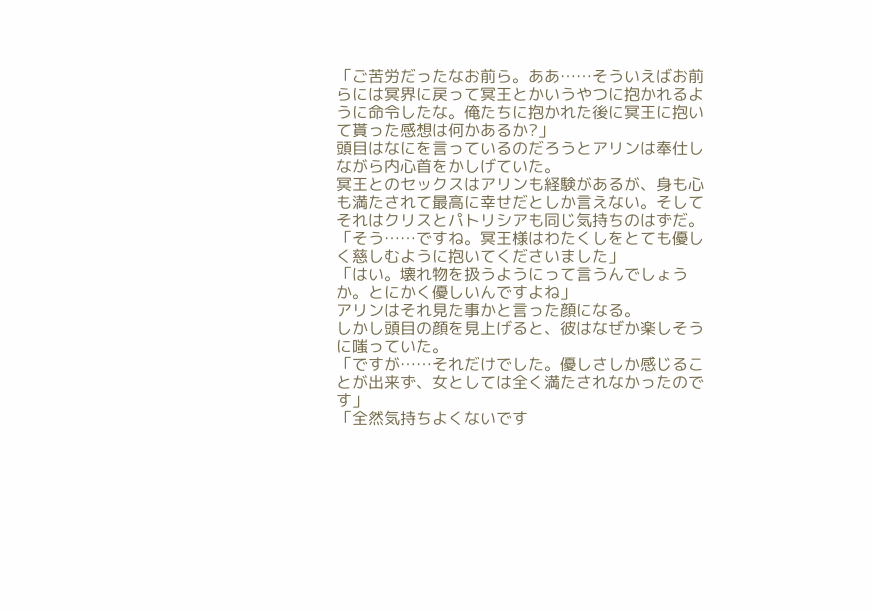「ご苦労だったなお前ら。ああ……そういえばお前らには冥界に戻って冥王とかいうやつに抱かれるように命令したな。俺たちに抱かれた後に冥王に抱いて貰った感想は何かあるか?」
頭目はなにを言っているのだろうとアリンは奉仕しながら内心首をかしげていた。
冥王とのセックスはアリンも経験があるが、身も心も満たされて最高に幸せだとしか言えない。そしてそれはクリスとパトリシアも同じ気持ちのはずだ。
「そう……ですね。冥王様はわたくしをとても優しく慈しむように抱いてくださいました」
「はい。壊れ物を扱うようにって言うんでしょうか。とにかく優しいんですよね」
アリンはそれ見た事かと言った顔になる。
しかし頭目の顔を見上げると、彼はなぜか楽しそうに嗤っていた。
「ですが……それだけでした。優しさしか感じることが出来ず、女としては全く満たされなかったのです」
「全然気持ちよくないです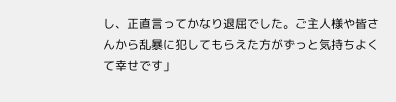し、正直言ってかなり退屈でした。ご主人様や皆さんから乱暴に犯してもらえた方がずっと気持ちよくて幸せです」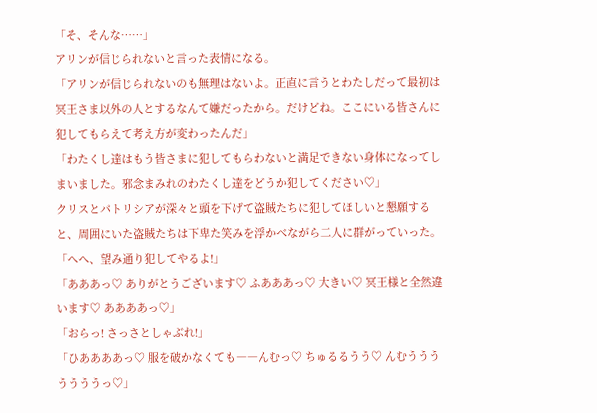「そ、そんな……」
アリンが信じられないと言った表情になる。
「アリンが信じられないのも無理はないよ。正直に言うとわたしだって最初は冥王さま以外の人とするなんて嫌だったから。だけどね。ここにいる皆さんに犯してもらえて考え方が変わったんだ」
「わたくし達はもう皆さまに犯してもらわないと満足できない身体になってしまいました。邪念まみれのわたくし達をどうか犯してください♡」
クリスとパトリシアが深々と頭を下げて盗賊たちに犯してほしいと懇願すると、周囲にいた盗賊たちは下卑た笑みを浮かべながら二人に群がっていった。
「へへ、望み通り犯してやるよ!」
「あああっ♡ ありがとうございます♡ ふあああっ♡ 大きい♡ 冥王様と全然違います♡ ああああっ♡」
「おらっ! さっさとしゃぶれ!」
「ひああああっ♡ 服を破かなくても――んむっ♡ ちゅるるうう♡ んむうううううううっ♡」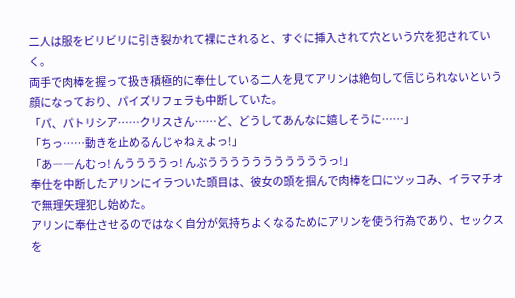二人は服をビリビリに引き裂かれて裸にされると、すぐに挿入されて穴という穴を犯されていく。
両手で肉棒を握って扱き積極的に奉仕している二人を見てアリンは絶句して信じられないという顔になっており、パイズリフェラも中断していた。
「パ、パトリシア……クリスさん……ど、どうしてあんなに嬉しそうに……」
「ちっ……動きを止めるんじゃねぇよっ!」
「あ――んむっ! んううううっ! んぶうううううううううううっ!」
奉仕を中断したアリンにイラついた頭目は、彼女の頭を掴んで肉棒を口にツッコみ、イラマチオで無理矢理犯し始めた。
アリンに奉仕させるのではなく自分が気持ちよくなるためにアリンを使う行為であり、セックスを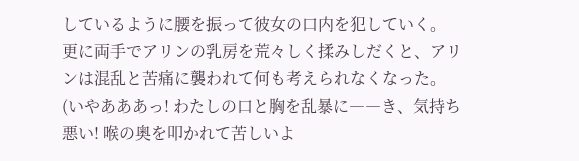しているように腰を振って彼女の口内を犯していく。
更に両手でアリンの乳房を荒々しく揉みしだくと、アリンは混乱と苦痛に襲われて何も考えられなくなった。
(いやあああっ! わたしの口と胸を乱暴に――き、気持ち悪い! 喉の奥を叩かれて苦しいよ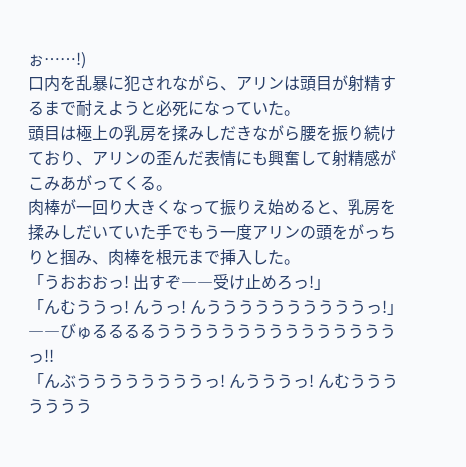ぉ……!)
口内を乱暴に犯されながら、アリンは頭目が射精するまで耐えようと必死になっていた。
頭目は極上の乳房を揉みしだきながら腰を振り続けており、アリンの歪んだ表情にも興奮して射精感がこみあがってくる。
肉棒が一回り大きくなって振りえ始めると、乳房を揉みしだいていた手でもう一度アリンの頭をがっちりと掴み、肉棒を根元まで挿入した。
「うおおおっ! 出すぞ――受け止めろっ!」
「んむううっ! んうっ! んううううううううううっ!」
――びゅるるるるうううううううううううううううっ!!
「んぶううううううううっ! んうううっ! んむううううううう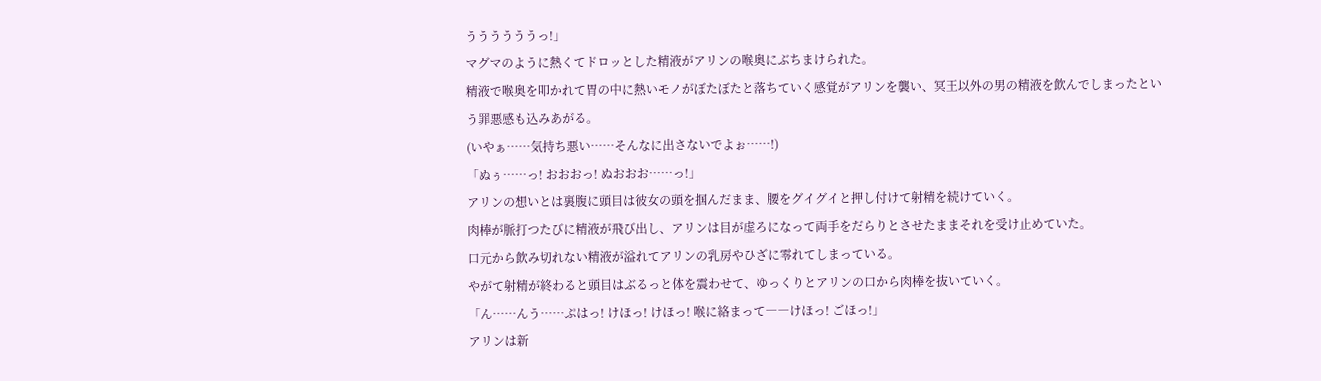ううううううっ!」
マグマのように熱くてドロッとした精液がアリンの喉奥にぶちまけられた。
精液で喉奥を叩かれて胃の中に熱いモノがぼたぼたと落ちていく感覚がアリンを襲い、冥王以外の男の精液を飲んでしまったという罪悪感も込みあがる。
(いやぁ……気持ち悪い……そんなに出さないでよぉ……!)
「ぬぅ……っ! おおおっ! ぬおおお……っ!」
アリンの想いとは裏腹に頭目は彼女の頭を掴んだまま、腰をグイグイと押し付けて射精を続けていく。
肉棒が脈打つたびに精液が飛び出し、アリンは目が虚ろになって両手をだらりとさせたままそれを受け止めていた。
口元から飲み切れない精液が溢れてアリンの乳房やひざに零れてしまっている。
やがて射精が終わると頭目はぶるっと体を震わせて、ゆっくりとアリンの口から肉棒を抜いていく。
「ん……んう……ぷはっ! けほっ! けほっ! 喉に絡まって――けほっ! ごほっ!」
アリンは新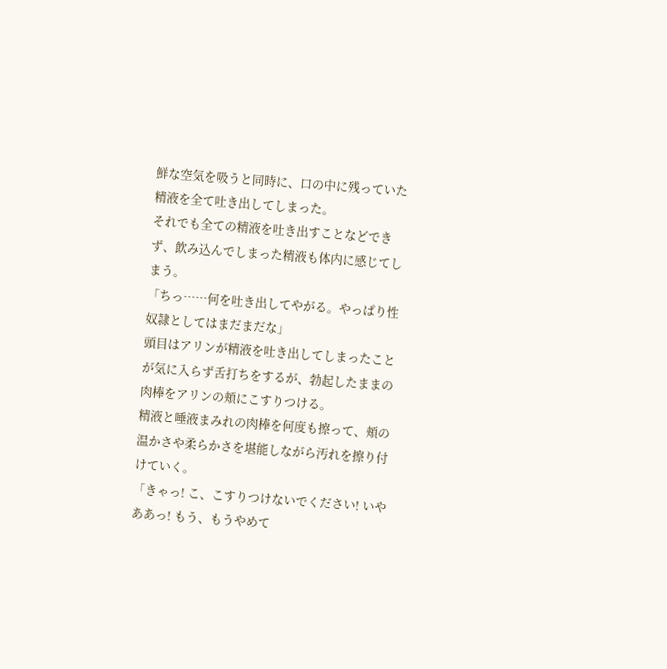鮮な空気を吸うと同時に、口の中に残っていた精液を全て吐き出してしまった。
それでも全ての精液を吐き出すことなどできず、飲み込んでしまった精液も体内に感じてしまう。
「ちっ……何を吐き出してやがる。やっぱり性奴隷としてはまだまだな」
頭目はアリンが精液を吐き出してしまったことが気に入らず舌打ちをするが、勃起したままの肉棒をアリンの頬にこすりつける。
精液と唾液まみれの肉棒を何度も擦って、頬の温かさや柔らかさを堪能しながら汚れを擦り付けていく。
「きゃっ! こ、こすりつけないでください! いやああっ! もう、もうやめて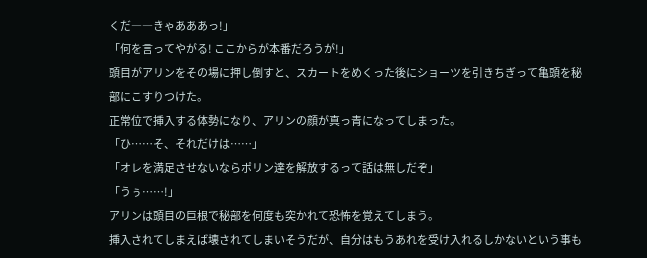くだ――きゃあああっ!」
「何を言ってやがる! ここからが本番だろうが!」
頭目がアリンをその場に押し倒すと、スカートをめくった後にショーツを引きちぎって亀頭を秘部にこすりつけた。
正常位で挿入する体勢になり、アリンの顔が真っ青になってしまった。
「ひ……そ、それだけは……」
「オレを満足させないならポリン達を解放するって話は無しだぞ」
「うぅ……!」
アリンは頭目の巨根で秘部を何度も突かれて恐怖を覚えてしまう。
挿入されてしまえば壊されてしまいそうだが、自分はもうあれを受け入れるしかないという事も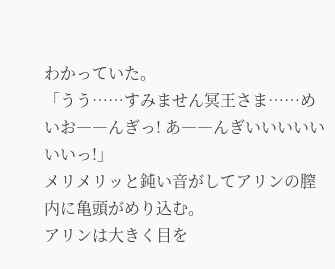わかっていた。
「うう……すみません冥王さま……めいお――んぎっ! あ――んぎいいいいいいいっ!」
メリメリッと鈍い音がしてアリンの膣内に亀頭がめり込む。
アリンは大きく目を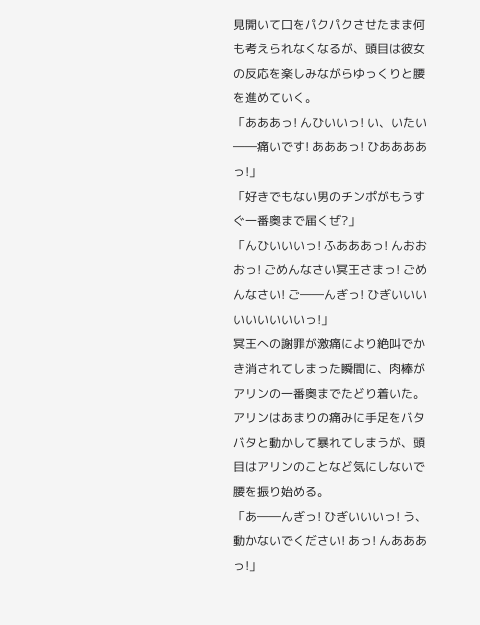見開いて口をパクパクさせたまま何も考えられなくなるが、頭目は彼女の反応を楽しみながらゆっくりと腰を進めていく。
「あああっ! んひいいっ! い、いたい――痛いです! あああっ! ひああああっ!」
「好きでもない男のチンポがもうすぐ一番奥まで届くぜ?」
「んひいいいっ! ふあああっ! んおおおっ! ごめんなさい冥王さまっ! ごめんなさい! ご――んぎっ! ひぎいいいいいいいいいっ!」
冥王への謝罪が激痛により絶叫でかき消されてしまった瞬間に、肉棒がアリンの一番奥までたどり着いた。
アリンはあまりの痛みに手足をバタバタと動かして暴れてしまうが、頭目はアリンのことなど気にしないで腰を振り始める。
「あ――んぎっ! ひぎいいいっ! う、動かないでください! あっ! んあああっ!」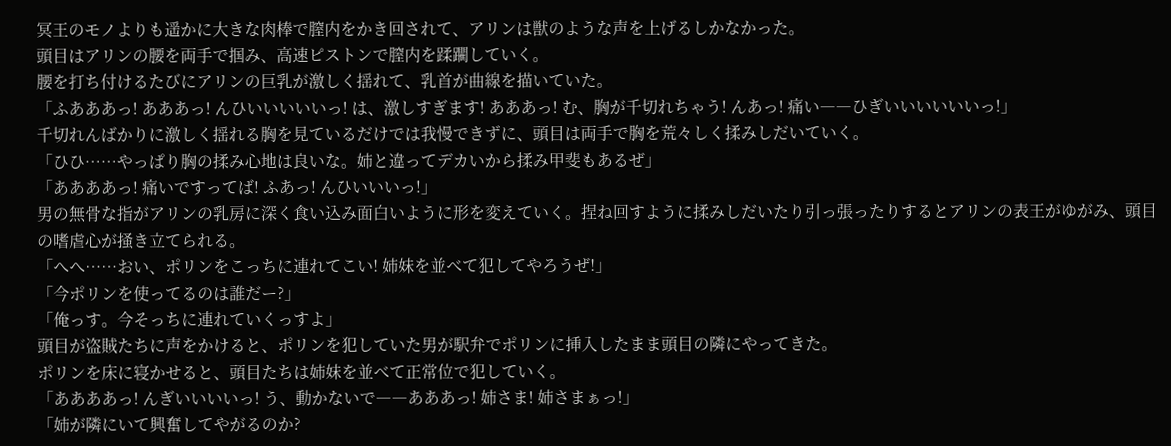冥王のモノよりも遥かに大きな肉棒で膣内をかき回されて、アリンは獣のような声を上げるしかなかった。
頭目はアリンの腰を両手で掴み、高速ピストンで膣内を蹂躙していく。
腰を打ち付けるたびにアリンの巨乳が激しく揺れて、乳首が曲線を描いていた。
「ふあああっ! あああっ! んひいいいいいっ! は、激しすぎます! あああっ! む、胸が千切れちゃう! んあっ! 痛い――ひぎいいいいいいっ!」
千切れんばかりに激しく揺れる胸を見ているだけでは我慢できずに、頭目は両手で胸を荒々しく揉みしだいていく。
「ひひ……やっぱり胸の揉み心地は良いな。姉と違ってデカいから揉み甲斐もあるぜ」
「ああああっ! 痛いですってば! ふあっ! んひいいいっ!」
男の無骨な指がアリンの乳房に深く食い込み面白いように形を変えていく。捏ね回すように揉みしだいたり引っ張ったりするとアリンの表王がゆがみ、頭目の嗜虐心が掻き立てられる。
「へへ……おい、ポリンをこっちに連れてこい! 姉妹を並べて犯してやろうぜ!」
「今ポリンを使ってるのは誰だー?」
「俺っす。今そっちに連れていくっすよ」
頭目が盗賊たちに声をかけると、ポリンを犯していた男が駅弁でポリンに挿入したまま頭目の隣にやってきた。
ポリンを床に寝かせると、頭目たちは姉妹を並べて正常位で犯していく。
「ああああっ! んぎいいいいっ! う、動かないで――あああっ! 姉さま! 姉さまぁっ!」
「姉が隣にいて興奮してやがるのか?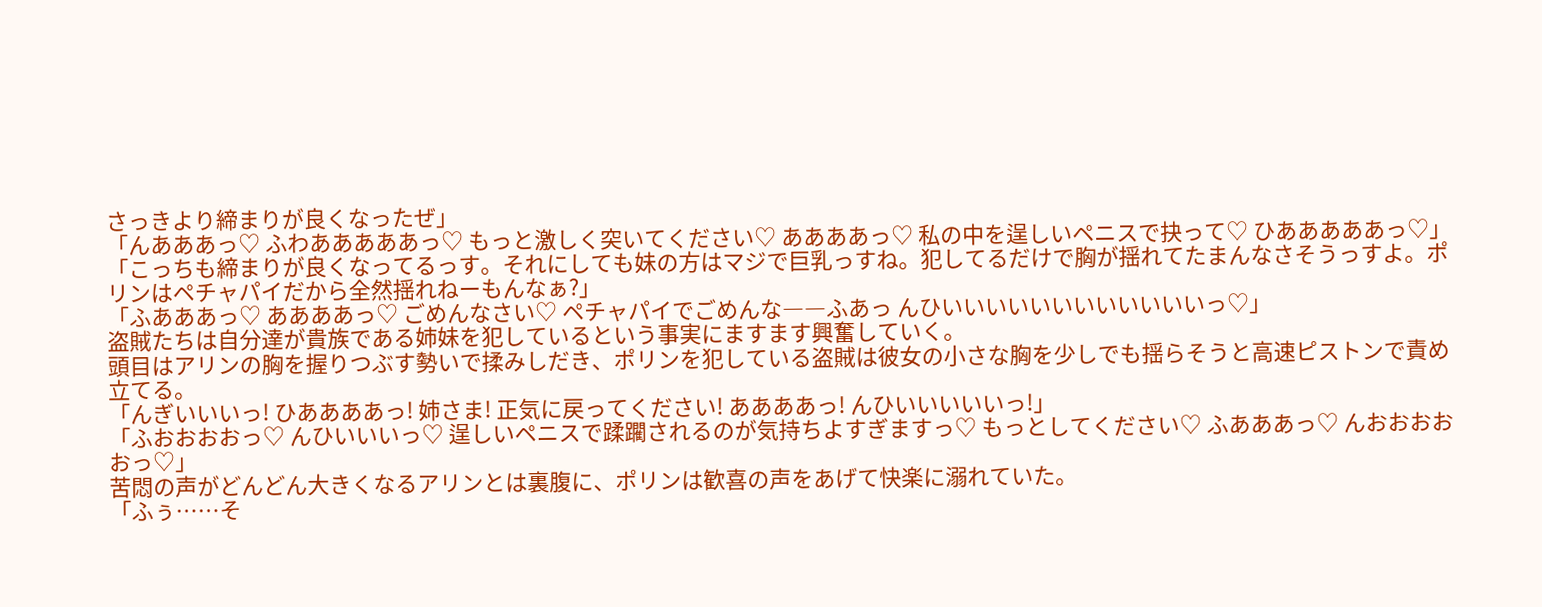さっきより締まりが良くなったぜ」
「んあああっ♡ ふわあああああっ♡ もっと激しく突いてください♡ ああああっ♡ 私の中を逞しいペニスで抉って♡ ひあああああっ♡」
「こっちも締まりが良くなってるっす。それにしても妹の方はマジで巨乳っすね。犯してるだけで胸が揺れてたまんなさそうっすよ。ポリンはペチャパイだから全然揺れねーもんなぁ?」
「ふあああっ♡ ああああっ♡ ごめんなさい♡ ペチャパイでごめんな――ふあっ んひいいいいいいいいいいいいっ♡」
盗賊たちは自分達が貴族である姉妹を犯しているという事実にますます興奮していく。
頭目はアリンの胸を握りつぶす勢いで揉みしだき、ポリンを犯している盗賊は彼女の小さな胸を少しでも揺らそうと高速ピストンで責め立てる。
「んぎいいいっ! ひああああっ! 姉さま! 正気に戻ってください! ああああっ! んひいいいいいっ!」
「ふおおおおっ♡ んひいいいっ♡ 逞しいペニスで蹂躙されるのが気持ちよすぎますっ♡ もっとしてください♡ ふあああっ♡ んおおおおおっ♡」
苦悶の声がどんどん大きくなるアリンとは裏腹に、ポリンは歓喜の声をあげて快楽に溺れていた。
「ふぅ……そ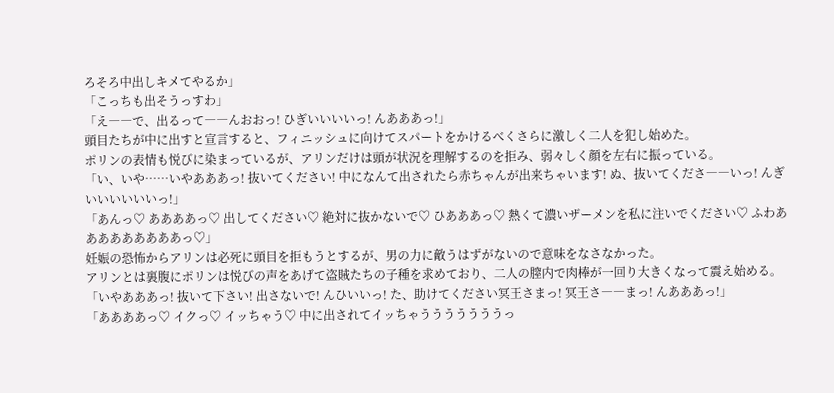ろそろ中出しキメてやるか」
「こっちも出そうっすわ」
「え――で、出るって――んおおっ! ひぎいいいいっ! んあああっ!」
頭目たちが中に出すと宣言すると、フィニッシュに向けてスパートをかけるべくさらに激しく二人を犯し始めた。
ポリンの表情も悦びに染まっているが、アリンだけは頭が状況を理解するのを拒み、弱々しく顔を左右に振っている。
「い、いや……いやあああっ! 抜いてください! 中になんて出されたら赤ちゃんが出来ちゃいます! ぬ、抜いてくださ――いっ! んぎいいいいいいっ!」
「あんっ♡ ああああっ♡ 出してください♡ 絶対に抜かないで♡ ひあああっ♡ 熱くて濃いザーメンを私に注いでください♡ ふわあああああああああっ♡」
妊娠の恐怖からアリンは必死に頭目を拒もうとするが、男の力に敵うはずがないので意味をなさなかった。
アリンとは裏腹にポリンは悦びの声をあげて盗賊たちの子種を求めており、二人の膣内で肉棒が一回り大きくなって震え始める。
「いやあああっ! 抜いて下さい! 出さないで! んひいいっ! た、助けてください冥王さまっ! 冥王さ――まっ! んあああっ!」
「ああああっ♡ イクっ♡ イッちゃう♡ 中に出されてイッちゃうううううううっ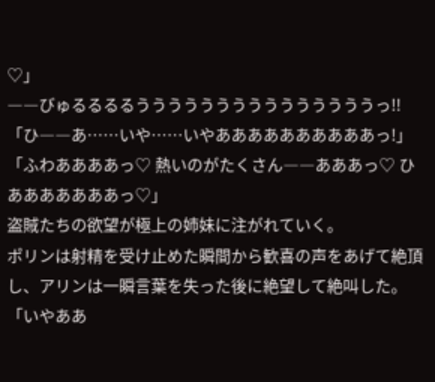♡」
――びゅるるるるうううううううううううううううっ!!
「ひ――あ……いや……いやああああああああああっ!」
「ふわああああっ♡ 熱いのがたくさん――あああっ♡ ひあああああああっ♡」
盗賊たちの欲望が極上の姉妹に注がれていく。
ポリンは射精を受け止めた瞬間から歓喜の声をあげて絶頂し、アリンは一瞬言葉を失った後に絶望して絶叫した。
「いやああ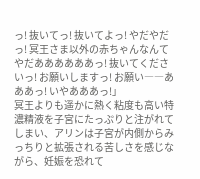っ! 抜いてっ! 抜いてよっ! やだやだっ! 冥王さま以外の赤ちゃんなんてやだああああああっ! 抜いてくださいっ! お願いしますっ! お願い――あああっ! いやあああっ!」
冥王よりも遥かに熱く粘度も高い特濃精液を子宮にたっぷりと注がれてしまい、アリンは子宮が内側からみっちりと拡張される苦しさを感じながら、妊娠を恐れて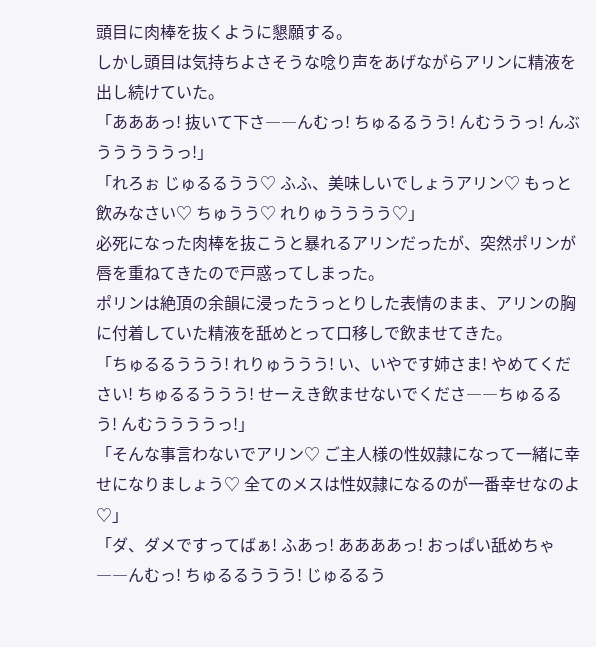頭目に肉棒を抜くように懇願する。
しかし頭目は気持ちよさそうな唸り声をあげながらアリンに精液を出し続けていた。
「あああっ! 抜いて下さ――んむっ! ちゅるるうう! んむううっ! んぶうううううっ!」
「れろぉ じゅるるうう♡ ふふ、美味しいでしょうアリン♡ もっと飲みなさい♡ ちゅうう♡ れりゅうううう♡」
必死になった肉棒を抜こうと暴れるアリンだったが、突然ポリンが唇を重ねてきたので戸惑ってしまった。
ポリンは絶頂の余韻に浸ったうっとりした表情のまま、アリンの胸に付着していた精液を舐めとって口移しで飲ませてきた。
「ちゅるるううう! れりゅううう! い、いやです姉さま! やめてください! ちゅるるううう! せーえき飲ませないでくださ――ちゅるるう! んむううううっ!」
「そんな事言わないでアリン♡ ご主人様の性奴隷になって一緒に幸せになりましょう♡ 全てのメスは性奴隷になるのが一番幸せなのよ♡」
「ダ、ダメですってばぁ! ふあっ! ああああっ! おっぱい舐めちゃ――んむっ! ちゅるるううう! じゅるるう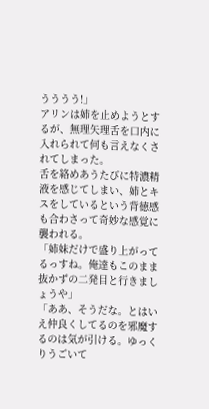うううう!」
アリンは姉を止めようとするが、無理矢理舌を口内に入れられて何も言えなくされてしまった。
舌を絡めあうたびに特濃精液を感じてしまい、姉とキスをしているという背徳感も合わさって奇妙な感覚に襲われる。
「姉妹だけで盛り上がってるっすね。俺達もこのまま抜かずの二発目と行きましょうや」
「ああ、そうだな。とはいえ仲良くしてるのを邪魔するのは気が引ける。ゆっくりうごいて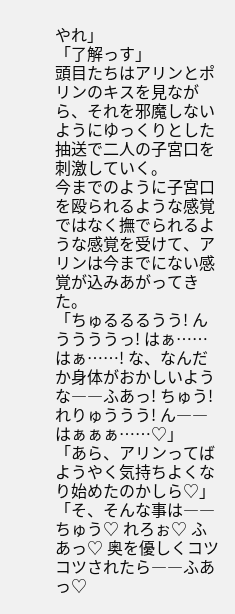やれ」
「了解っす」
頭目たちはアリンとポリンのキスを見ながら、それを邪魔しないようにゆっくりとした抽送で二人の子宮口を刺激していく。
今までのように子宮口を殴られるような感覚ではなく撫でられるような感覚を受けて、アリンは今までにない感覚が込みあがってきた。
「ちゅるるるうう! んううううっ! はぁ……はぁ……! な、なんだか身体がおかしいような――ふあっ! ちゅう! れりゅううう! ん――はぁぁぁ……♡」
「あら、アリンってばようやく気持ちよくなり始めたのかしら♡」
「そ、そんな事は――ちゅう♡ れろぉ♡ ふあっ♡ 奥を優しくコツコツされたら――ふあっ♡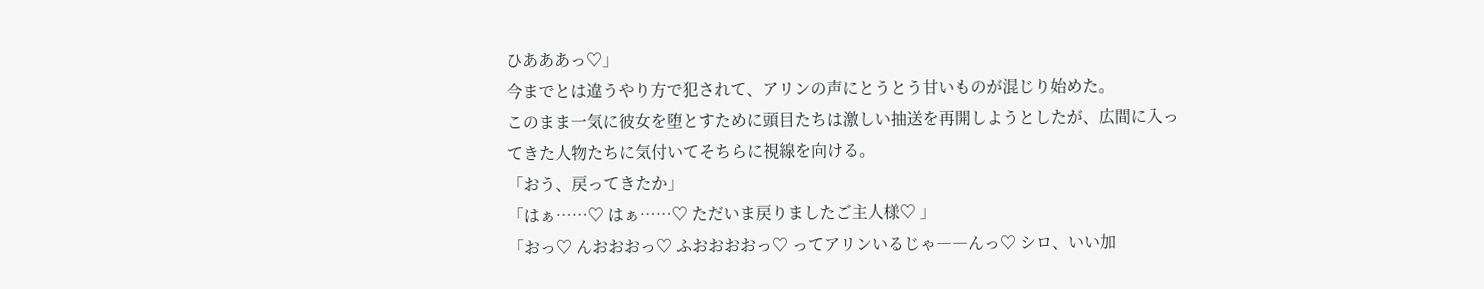ひあああっ♡」
今までとは違うやり方で犯されて、アリンの声にとうとう甘いものが混じり始めた。
このまま一気に彼女を堕とすために頭目たちは激しい抽送を再開しようとしたが、広間に入ってきた人物たちに気付いてそちらに視線を向ける。
「おう、戻ってきたか」
「はぁ……♡ はぁ……♡ ただいま戻りましたご主人様♡ 」
「おっ♡ んおおおっ♡ ふおおおおっ♡ ってアリンいるじゃ――んっ♡ シロ、いい加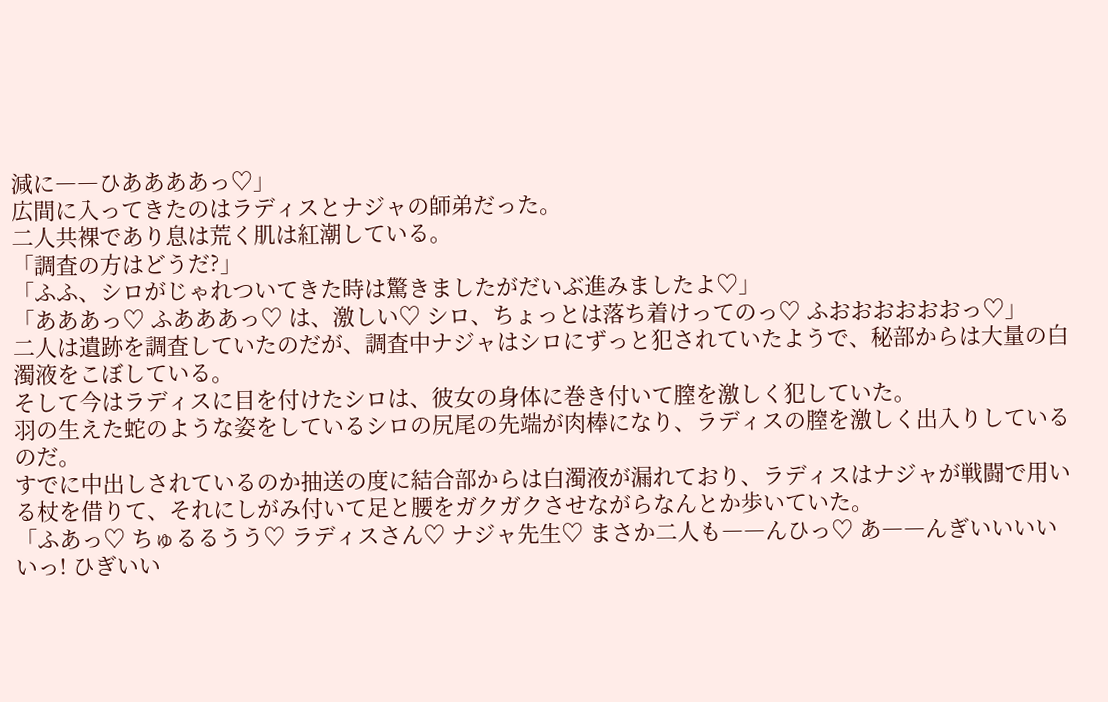減に――ひああああっ♡」
広間に入ってきたのはラディスとナジャの師弟だった。
二人共裸であり息は荒く肌は紅潮している。
「調査の方はどうだ?」
「ふふ、シロがじゃれついてきた時は驚きましたがだいぶ進みましたよ♡」
「あああっ♡ ふあああっ♡ は、激しい♡ シロ、ちょっとは落ち着けってのっ♡ ふおおおおおおっ♡」
二人は遺跡を調査していたのだが、調査中ナジャはシロにずっと犯されていたようで、秘部からは大量の白濁液をこぼしている。
そして今はラディスに目を付けたシロは、彼女の身体に巻き付いて膣を激しく犯していた。
羽の生えた蛇のような姿をしているシロの尻尾の先端が肉棒になり、ラディスの膣を激しく出入りしているのだ。
すでに中出しされているのか抽送の度に結合部からは白濁液が漏れており、ラディスはナジャが戦闘で用いる杖を借りて、それにしがみ付いて足と腰をガクガクさせながらなんとか歩いていた。
「ふあっ♡ ちゅるるうう♡ ラディスさん♡ ナジャ先生♡ まさか二人も――んひっ♡ あ――んぎいいいいいっ! ひぎいい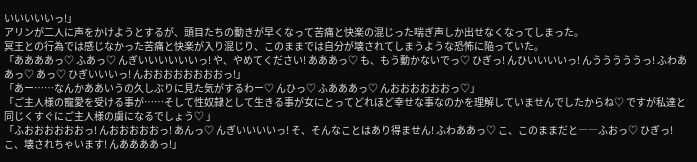いいいいいっ!」
アリンが二人に声をかけようとするが、頭目たちの動きが早くなって苦痛と快楽の混じった喘ぎ声しか出せなくなってしまった。
冥王との行為では感じなかった苦痛と快楽が入り混じり、このままでは自分が壊されてしまうような恐怖に陥っていた。
「ああああっ♡ ふあっ♡ んぎいいいいいいっ! や、やめてください! あああっ♡ も、もう動かないでっ♡ ひぎっ! んひいいいいっ! んうううううっ! ふわああっ♡ あっ♡ ひぎいいいっ! んおおおおおおおおっ!」
「あー……なんかああいうの久しぶりに見た気がするわー♡ んひっ♡ ふあああっ♡ んおおおおおおっ♡」
「ご主人様の寵愛を受ける事が……そして性奴隷として生きる事が女にとってどれほど幸せな事なのかを理解していませんでしたからね♡ ですが私達と同じくすぐにご主人様の虜になるでしょう♡ 」
「ふおおおおおおっ! んおおおおおっ! あんっ♡ んぎいいいいっ! そ、そんなことはあり得ません! ふわああっ♡ こ、このままだと――ふおっ♡ ひぎっ! こ、壊されちゃいます! んああああっ!」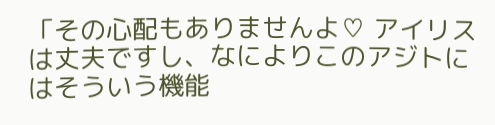「その心配もありませんよ♡ アイリスは丈夫ですし、なによりこのアジトにはそういう機能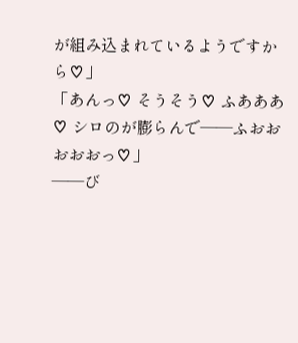が組み込まれているようですから♡」
「あんっ♡ そうそう♡ ふあああ♡ シロのが膨らんで――ふおおおおおっ♡」
――び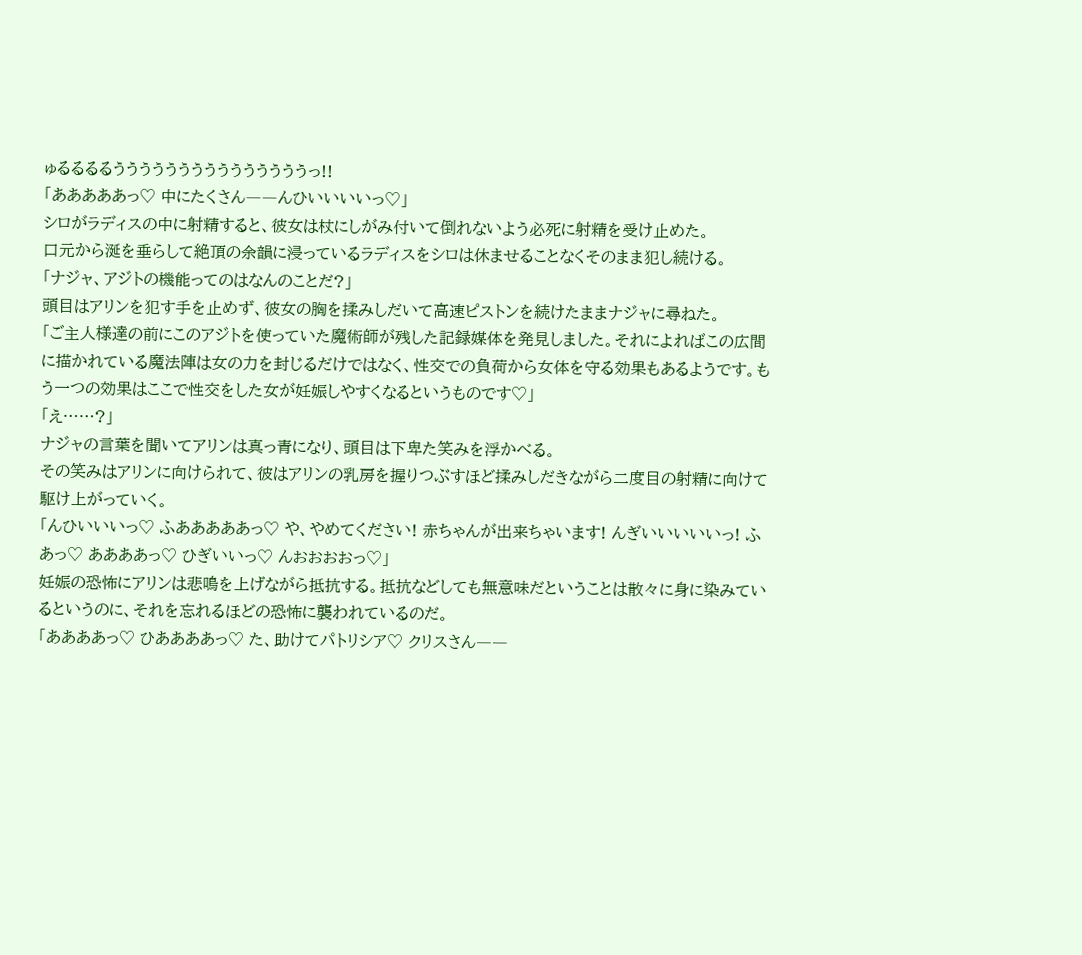ゅるるるるうううううううううううううううっ!!
「あああああっ♡ 中にたくさん――んひいいいいっ♡」
シロがラディスの中に射精すると、彼女は杖にしがみ付いて倒れないよう必死に射精を受け止めた。
口元から涎を垂らして絶頂の余韻に浸っているラディスをシロは休ませることなくそのまま犯し続ける。
「ナジャ、アジトの機能ってのはなんのことだ?」
頭目はアリンを犯す手を止めず、彼女の胸を揉みしだいて高速ピストンを続けたままナジャに尋ねた。
「ご主人様達の前にこのアジトを使っていた魔術師が残した記録媒体を発見しました。それによればこの広間に描かれている魔法陣は女の力を封じるだけではなく、性交での負荷から女体を守る効果もあるようです。もう一つの効果はここで性交をした女が妊娠しやすくなるというものです♡」
「え……?」
ナジャの言葉を聞いてアリンは真っ青になり、頭目は下卑た笑みを浮かべる。
その笑みはアリンに向けられて、彼はアリンの乳房を握りつぶすほど揉みしだきながら二度目の射精に向けて駆け上がっていく。
「んひいいいっ♡ ふあああああっ♡ や、やめてください! 赤ちゃんが出来ちゃいます! んぎいいいいいっ! ふあっ♡ ああああっ♡ ひぎいいっ♡ んおおおおっ♡」
妊娠の恐怖にアリンは悲鳴を上げながら抵抗する。抵抗などしても無意味だということは散々に身に染みているというのに、それを忘れるほどの恐怖に襲われているのだ。
「ああああっ♡ ひああああっ♡ た、助けてパトリシア♡ クリスさん――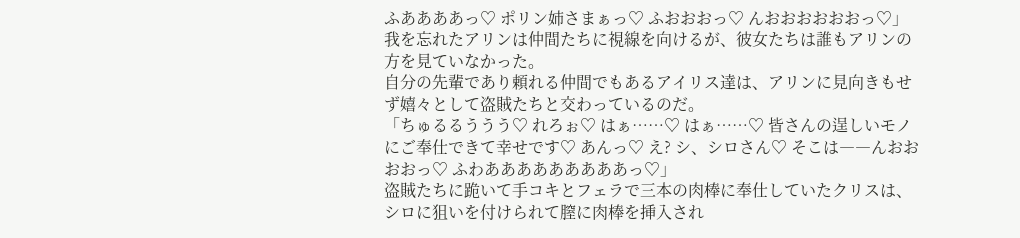ふああああっ♡ ポリン姉さまぁっ♡ ふおおおっ♡ んおおおおおおっ♡」
我を忘れたアリンは仲間たちに視線を向けるが、彼女たちは誰もアリンの方を見ていなかった。
自分の先輩であり頼れる仲間でもあるアイリス達は、アリンに見向きもせず嬉々として盗賊たちと交わっているのだ。
「ちゅるるううう♡ れろぉ♡ はぁ……♡ はぁ……♡ 皆さんの逞しいモノにご奉仕できて幸せです♡ あんっ♡ え? シ、シロさん♡ そこは――んおおおおっ♡ ふわあああああああああっ♡」
盗賊たちに跪いて手コキとフェラで三本の肉棒に奉仕していたクリスは、シロに狙いを付けられて膣に肉棒を挿入され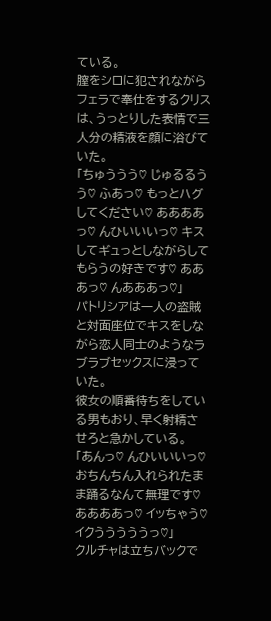ている。
膣をシロに犯されながらフェラで奉仕をするクリスは、うっとりした表情で三人分の精液を顔に浴びていた。
「ちゅううう♡ じゅるるうう♡ ふあっ♡ もっとハグしてください♡ ああああっ♡ んひいいいっ♡ キスしてギュっとしながらしてもらうの好きです♡ あああっ♡ んあああっ♡」
パトリシアは一人の盗賊と対面座位でキスをしながら恋人同士のようなラブラブセックスに浸っていた。
彼女の順番待ちをしている男もおり、早く射精させろと急かしている。
「あんっ♡ んひいいいっ♡ おちんちん入れられたまま踊るなんて無理です♡ ああああっ♡ イッちゃう♡ イクうううううっ♡」
クルチャは立ちバックで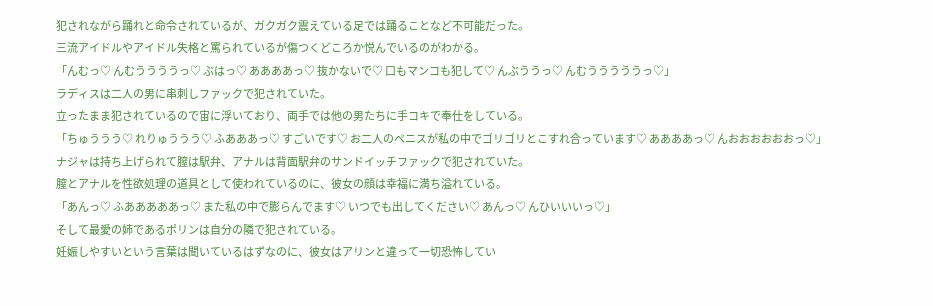犯されながら踊れと命令されているが、ガクガク震えている足では踊ることなど不可能だった。
三流アイドルやアイドル失格と罵られているが傷つくどころか悦んでいるのがわかる。
「んむっ♡ んむううううっ♡ ぷはっ♡ ああああっ♡ 抜かないで♡ 口もマンコも犯して♡ んぶううっ♡ んむうううううっ♡」
ラディスは二人の男に串刺しファックで犯されていた。
立ったまま犯されているので宙に浮いており、両手では他の男たちに手コキで奉仕をしている。
「ちゅううう♡ れりゅううう♡ ふあああっ♡ すごいです♡ お二人のペニスが私の中でゴリゴリとこすれ合っています♡ ああああっ♡ んおおおおおおっ♡」
ナジャは持ち上げられて膣は駅弁、アナルは背面駅弁のサンドイッチファックで犯されていた。
膣とアナルを性欲処理の道具として使われているのに、彼女の顔は幸福に満ち溢れている。
「あんっ♡ ふあああああっ♡ また私の中で膨らんでます♡ いつでも出してください♡ あんっ♡ んひいいいっ♡」
そして最愛の姉であるポリンは自分の隣で犯されている。
妊娠しやすいという言葉は聞いているはずなのに、彼女はアリンと違って一切恐怖してい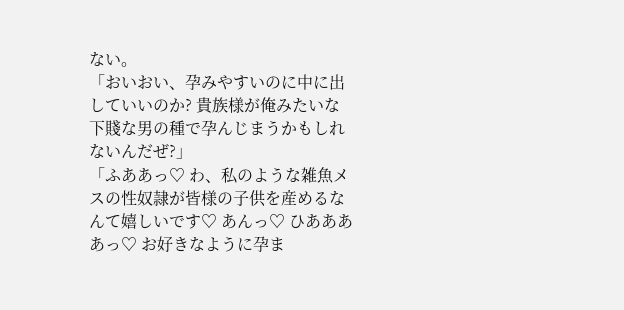ない。
「おいおい、孕みやすいのに中に出していいのか? 貴族様が俺みたいな下賤な男の種で孕んじまうかもしれないんだぜ?」
「ふああっ♡ わ、私のような雑魚メスの性奴隷が皆様の子供を産めるなんて嬉しいです♡ あんっ♡ ひああああっ♡ お好きなように孕ま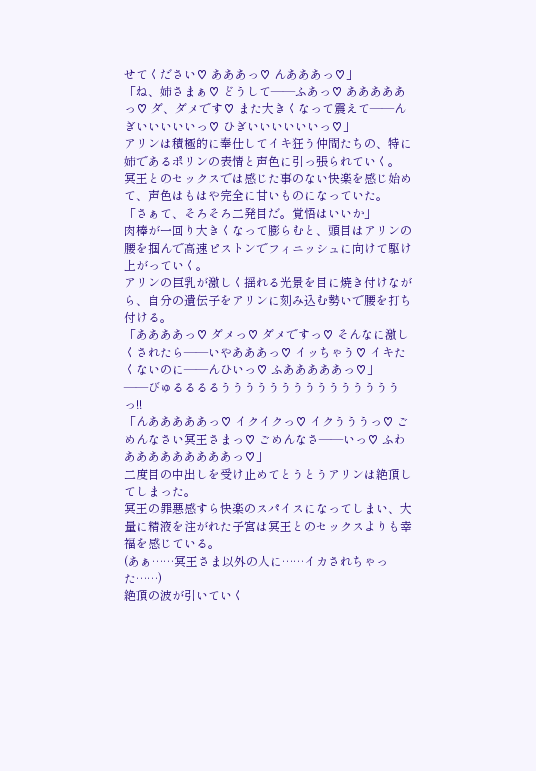せてください♡ あああっ♡ んあああっ♡」
「ね、姉さまぁ♡ どうして――ふあっ♡ あああああっ♡ ダ、ダメです♡ また大きくなって震えて――んぎいいいいいっ♡ ひぎいいいいいいっ♡」
アリンは積極的に奉仕してイキ狂う仲間たちの、特に姉であるポリンの表情と声色に引っ張られていく。
冥王とのセックスでは感じた事のない快楽を感じ始めて、声色はもはや完全に甘いものになっていた。
「さぁて、そろそろ二発目だ。覚悟はいいか」
肉棒が一回り大きくなって膨らむと、頭目はアリンの腰を掴んで高速ピストンでフィニッシュに向けて駆け上がっていく。
アリンの巨乳が激しく揺れる光景を目に焼き付けながら、自分の遺伝子をアリンに刻み込む勢いで腰を打ち付ける。
「ああああっ♡ ダメっ♡ ダメですっ♡ そんなに激しくされたら――いやあああっ♡ イッちゃう♡ イキたくないのに――んひいっ♡ ふあああああっ♡」
――びゅるるるるうううううううううううううううっ!!
「んあああああっ♡ イクイクっ♡ イクうううっ♡ ごめんなさい冥王さまっ♡ ごめんなさ――いっ♡ ふわあああああああああっ♡」
二度目の中出しを受け止めてとうとうアリンは絶頂してしまった。
冥王の罪悪感すら快楽のスパイスになってしまい、大量に精液を注がれた子宮は冥王とのセックスよりも幸福を感じている。
(あぁ……冥王さま以外の人に……イカされちゃった……)
絶頂の波が引いていく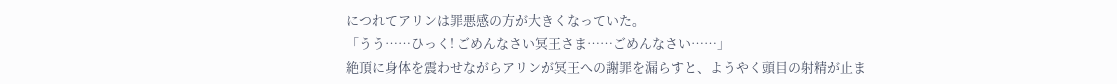につれてアリンは罪悪感の方が大きくなっていた。
「うう……ひっく! ごめんなさい冥王さま……ごめんなさい……」
絶頂に身体を震わせながらアリンが冥王への謝罪を漏らすと、ようやく頭目の射精が止ま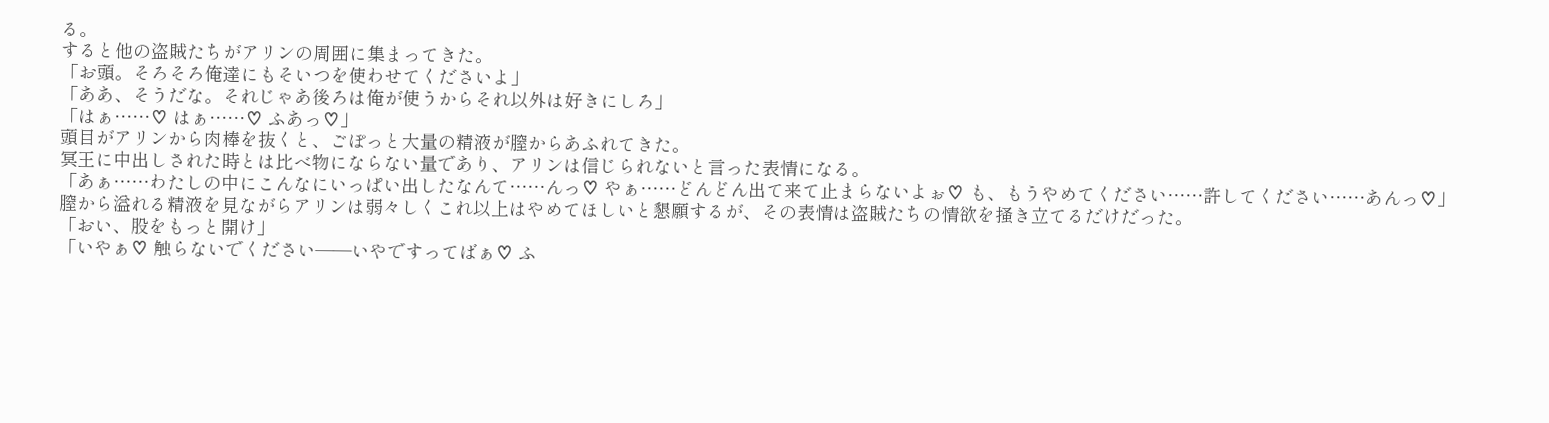る。
すると他の盗賊たちがアリンの周囲に集まってきた。
「お頭。そろそろ俺達にもそいつを使わせてくださいよ」
「ああ、そうだな。それじゃあ後ろは俺が使うからそれ以外は好きにしろ」
「はぁ……♡ はぁ……♡ ふあっ♡」
頭目がアリンから肉棒を抜くと、ごぽっと大量の精液が膣からあふれてきた。
冥王に中出しされた時とは比べ物にならない量であり、アリンは信じられないと言った表情になる。
「あぁ……わたしの中にこんなにいっぱい出したなんて……んっ♡ やぁ……どんどん出て来て止まらないよぉ♡ も、もうやめてください……許してください……あんっ♡」
膣から溢れる精液を見ながらアリンは弱々しくこれ以上はやめてほしいと懇願するが、その表情は盗賊たちの情欲を掻き立てるだけだった。
「おい、股をもっと開け」
「いやぁ♡ 触らないでください――いやですってばぁ♡ ふ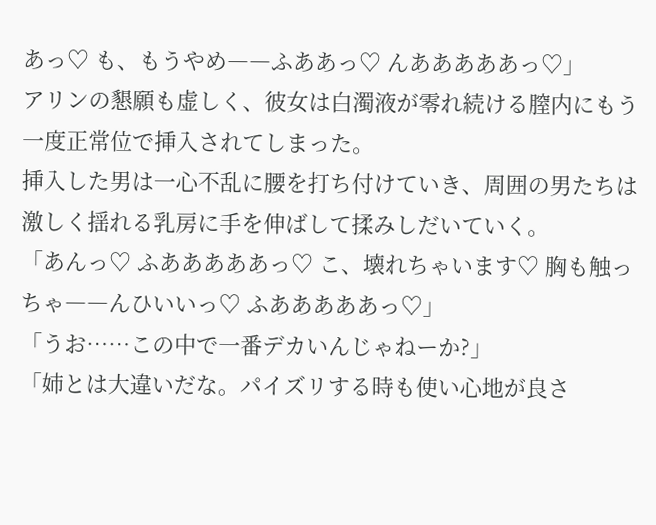あっ♡ も、もうやめ――ふああっ♡ んあああああっ♡」
アリンの懇願も虚しく、彼女は白濁液が零れ続ける膣内にもう一度正常位で挿入されてしまった。
挿入した男は一心不乱に腰を打ち付けていき、周囲の男たちは激しく揺れる乳房に手を伸ばして揉みしだいていく。
「あんっ♡ ふあああああっ♡ こ、壊れちゃいます♡ 胸も触っちゃ――んひいいっ♡ ふあああああっ♡」
「うお……この中で一番デカいんじゃねーか?」
「姉とは大違いだな。パイズリする時も使い心地が良さ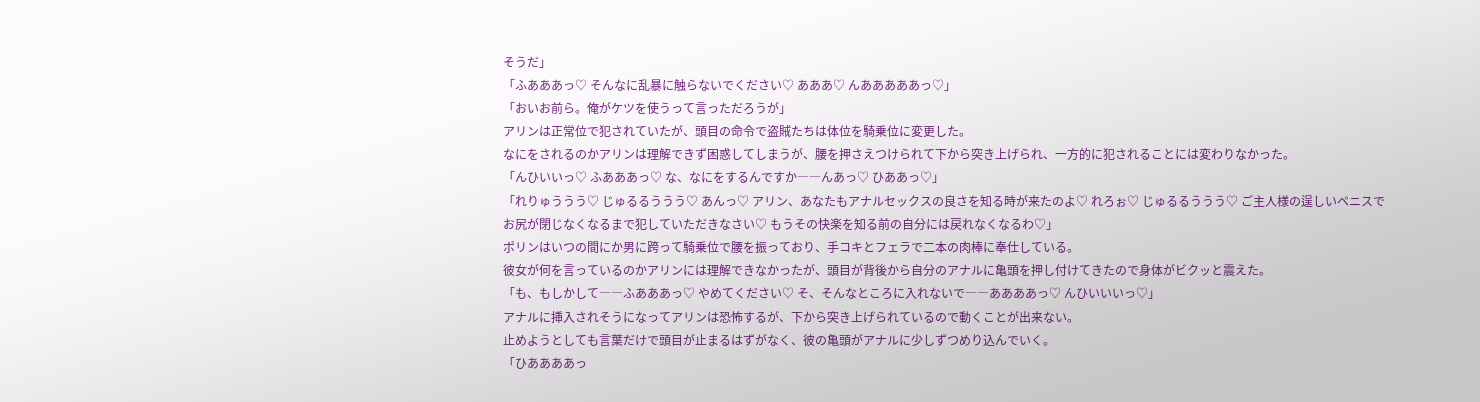そうだ」
「ふあああっ♡ そんなに乱暴に触らないでください♡ あああ♡ んあああああっ♡」
「おいお前ら。俺がケツを使うって言っただろうが」
アリンは正常位で犯されていたが、頭目の命令で盗賊たちは体位を騎乗位に変更した。
なにをされるのかアリンは理解できず困惑してしまうが、腰を押さえつけられて下から突き上げられ、一方的に犯されることには変わりなかった。
「んひいいっ♡ ふあああっ♡ な、なにをするんですか――んあっ♡ ひああっ♡」
「れりゅううう♡ じゅるるううう♡ あんっ♡ アリン、あなたもアナルセックスの良さを知る時が来たのよ♡ れろぉ♡ じゅるるううう♡ ご主人様の逞しいペニスでお尻が閉じなくなるまで犯していただきなさい♡ もうその快楽を知る前の自分には戻れなくなるわ♡」
ポリンはいつの間にか男に跨って騎乗位で腰を振っており、手コキとフェラで二本の肉棒に奉仕している。
彼女が何を言っているのかアリンには理解できなかったが、頭目が背後から自分のアナルに亀頭を押し付けてきたので身体がビクッと震えた。
「も、もしかして――ふあああっ♡ やめてください♡ そ、そんなところに入れないで――ああああっ♡ んひいいいっ♡」
アナルに挿入されそうになってアリンは恐怖するが、下から突き上げられているので動くことが出来ない。
止めようとしても言葉だけで頭目が止まるはずがなく、彼の亀頭がアナルに少しずつめり込んでいく。
「ひああああっ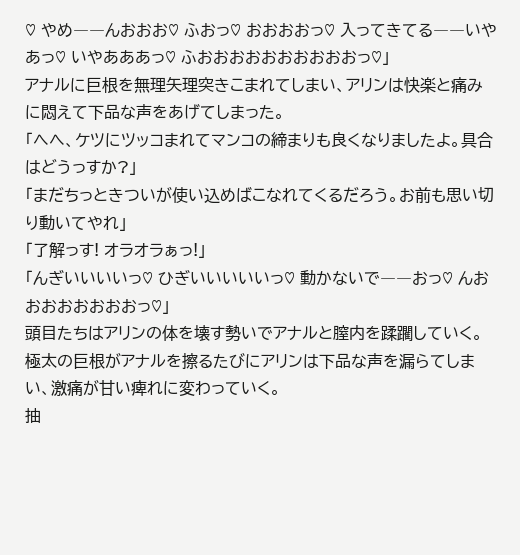♡ やめ――んおおお♡ ふおっ♡ おおおおっ♡ 入ってきてる――いやあっ♡ いやあああっ♡ ふおおおおおおおおおおっ♡」
アナルに巨根を無理矢理突きこまれてしまい、アリンは快楽と痛みに悶えて下品な声をあげてしまった。
「へへ、ケツにツッコまれてマンコの締まりも良くなりましたよ。具合はどうっすか?」
「まだちっときついが使い込めばこなれてくるだろう。お前も思い切り動いてやれ」
「了解っす! オラオラぁっ!」
「んぎいいいいっ♡ ひぎいいいいいっ♡ 動かないで――おっ♡ んおおおおおおおおっ♡」
頭目たちはアリンの体を壊す勢いでアナルと膣内を蹂躙していく。
極太の巨根がアナルを擦るたびにアリンは下品な声を漏らてしまい、激痛が甘い痺れに変わっていく。
抽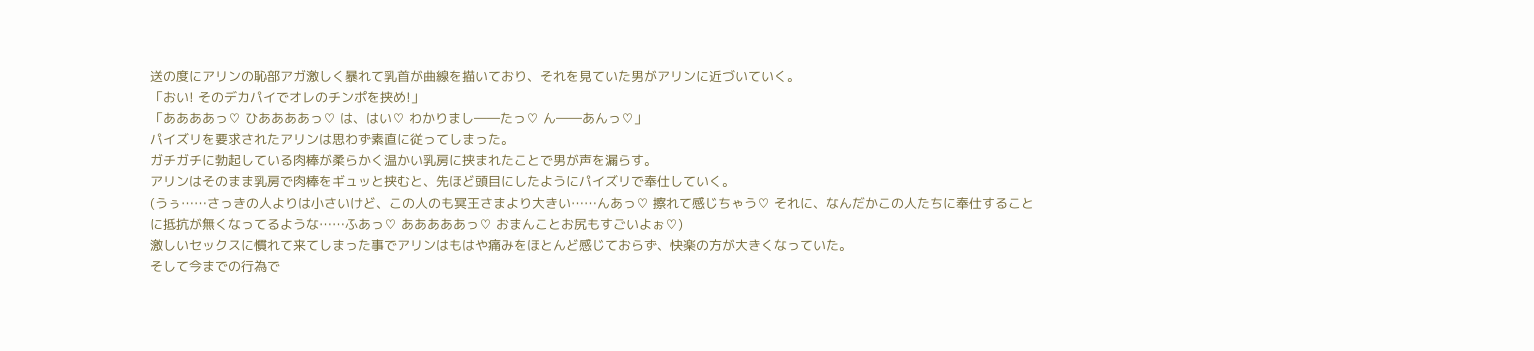送の度にアリンの恥部アガ激しく暴れて乳首が曲線を描いており、それを見ていた男がアリンに近づいていく。
「おい! そのデカパイでオレのチンポを挟め!」
「ああああっ♡ ひああああっ♡ は、はい♡ わかりまし――たっ♡ ん――あんっ♡」
パイズリを要求されたアリンは思わず素直に従ってしまった。
ガチガチに勃起している肉棒が柔らかく温かい乳房に挟まれたことで男が声を漏らす。
アリンはそのまま乳房で肉棒をギュッと挟むと、先ほど頭目にしたようにパイズリで奉仕していく。
(うぅ……さっきの人よりは小さいけど、この人のも冥王さまより大きい……んあっ♡ 擦れて感じちゃう♡ それに、なんだかこの人たちに奉仕することに抵抗が無くなってるような……ふあっ♡ あああああっ♡ おまんことお尻もすごいよぉ♡)
激しいセックスに慣れて来てしまった事でアリンはもはや痛みをほとんど感じておらず、快楽の方が大きくなっていた。
そして今までの行為で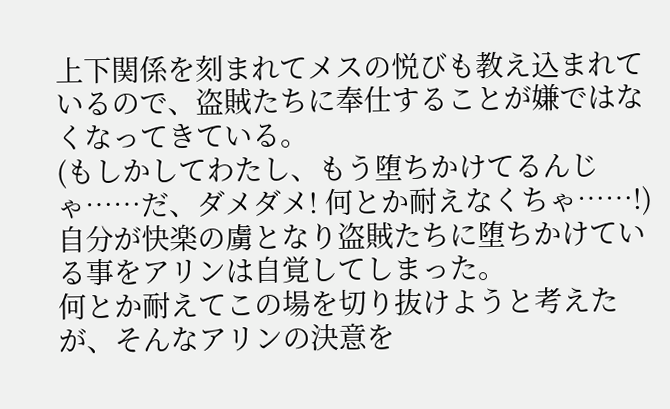上下関係を刻まれてメスの悦びも教え込まれているので、盗賊たちに奉仕することが嫌ではなくなってきている。
(もしかしてわたし、もう堕ちかけてるんじゃ……だ、ダメダメ! 何とか耐えなくちゃ……!)
自分が快楽の虜となり盗賊たちに堕ちかけている事をアリンは自覚してしまった。
何とか耐えてこの場を切り抜けようと考えたが、そんなアリンの決意を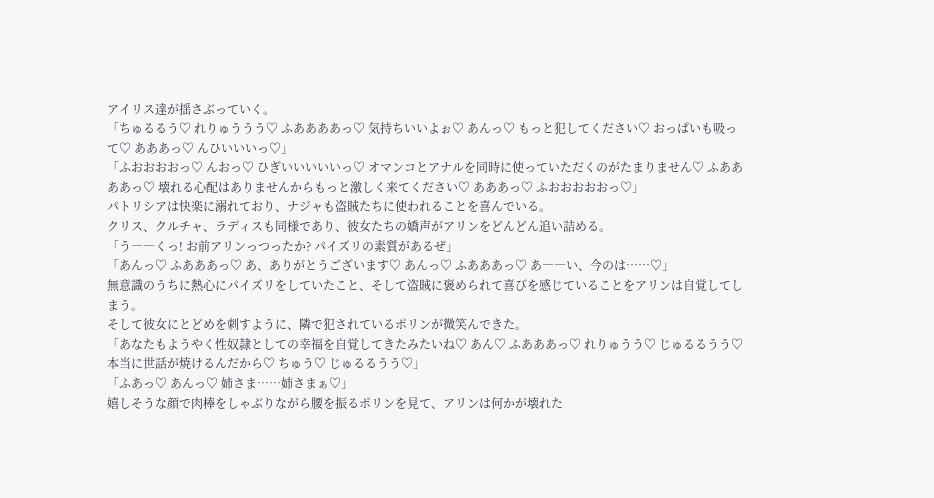アイリス達が揺さぶっていく。
「ちゅるるう♡ れりゅううう♡ ふああああっ♡ 気持ちいいよぉ♡ あんっ♡ もっと犯してください♡ おっぱいも吸って♡ あああっ♡ んひいいいっ♡」
「ふおおおおっ♡ んおっ♡ ひぎいいいいいっ♡ オマンコとアナルを同時に使っていただくのがたまりません♡ ふああああっ♡ 壊れる心配はありませんからもっと激しく来てください♡ あああっ♡ ふおおおおおっ♡」
パトリシアは快楽に溺れており、ナジャも盗賊たちに使われることを喜んでいる。
クリス、クルチャ、ラディスも同様であり、彼女たちの嬌声がアリンをどんどん追い詰める。
「う――くっ! お前アリンっつったか? パイズリの素質があるぜ」
「あんっ♡ ふあああっ♡ あ、ありがとうございます♡ あんっ♡ ふあああっ♡ あ――い、今のは……♡」
無意識のうちに熱心にパイズリをしていたこと、そして盗賊に褒められて喜びを感じていることをアリンは自覚してしまう。
そして彼女にとどめを刺すように、隣で犯されているポリンが微笑んできた。
「あなたもようやく性奴隷としての幸福を自覚してきたみたいね♡ あん♡ ふあああっ♡ れりゅうう♡ じゅるるうう♡ 本当に世話が焼けるんだから♡ ちゅう♡ じゅるるうう♡」
「ふあっ♡ あんっ♡ 姉さま……姉さまぁ♡」
嬉しそうな顔で肉棒をしゃぶりながら腰を振るポリンを見て、アリンは何かが壊れた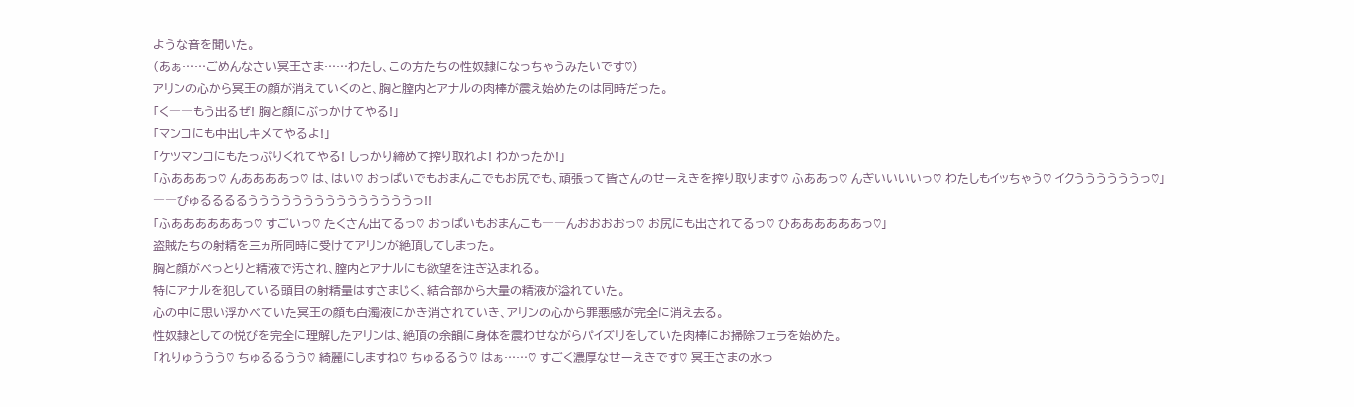ような音を聞いた。
(あぁ……ごめんなさい冥王さま……わたし、この方たちの性奴隷になっちゃうみたいです♡)
アリンの心から冥王の顔が消えていくのと、胸と膣内とアナルの肉棒が震え始めたのは同時だった。
「く――もう出るぜ! 胸と顔にぶっかけてやる!」
「マンコにも中出しキメてやるよ!」
「ケツマンコにもたっぷりくれてやる! しっかり締めて搾り取れよ! わかったか!」
「ふあああっ♡ んああああっ♡ は、はい♡ おっぱいでもおまんこでもお尻でも、頑張って皆さんのせーえきを搾り取ります♡ ふああっ♡ んぎいいいいっ♡ わたしもイッちゃう♡ イクううううううっ♡」
――びゅるるるるうううううううううううううううっ!!
「ふああああああっ♡ すごいっ♡ たくさん出てるっ♡ おっぱいもおまんこも――んおおおおっ♡ お尻にも出されてるっ♡ ひああああああっ♡」
盗賊たちの射精を三ヵ所同時に受けてアリンが絶頂してしまった。
胸と顔がべっとりと精液で汚され、膣内とアナルにも欲望を注ぎ込まれる。
特にアナルを犯している頭目の射精量はすさまじく、結合部から大量の精液が溢れていた。
心の中に思い浮かべていた冥王の顔も白濁液にかき消されていき、アリンの心から罪悪感が完全に消え去る。
性奴隷としての悦びを完全に理解したアリンは、絶頂の余韻に身体を震わせながらパイズリをしていた肉棒にお掃除フェラを始めた。
「れりゅううう♡ ちゅるるうう♡ 綺麗にしますね♡ ちゅるるう♡ はぁ……♡ すごく濃厚なせーえきです♡ 冥王さまの水っ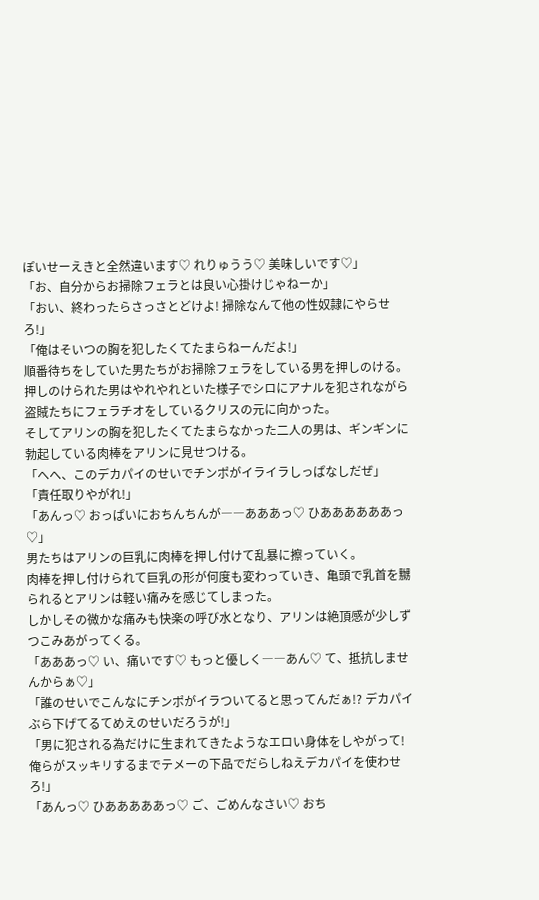ぽいせーえきと全然違います♡ れりゅうう♡ 美味しいです♡」
「お、自分からお掃除フェラとは良い心掛けじゃねーか」
「おい、終わったらさっさとどけよ! 掃除なんて他の性奴隷にやらせろ!」
「俺はそいつの胸を犯したくてたまらねーんだよ!」
順番待ちをしていた男たちがお掃除フェラをしている男を押しのける。
押しのけられた男はやれやれといた様子でシロにアナルを犯されながら盗賊たちにフェラチオをしているクリスの元に向かった。
そしてアリンの胸を犯したくてたまらなかった二人の男は、ギンギンに勃起している肉棒をアリンに見せつける。
「へへ、このデカパイのせいでチンポがイライラしっぱなしだぜ」
「責任取りやがれ!」
「あんっ♡ おっぱいにおちんちんが――あああっ♡ ひああああああっ♡」
男たちはアリンの巨乳に肉棒を押し付けて乱暴に擦っていく。
肉棒を押し付けられて巨乳の形が何度も変わっていき、亀頭で乳首を嬲られるとアリンは軽い痛みを感じてしまった。
しかしその微かな痛みも快楽の呼び水となり、アリンは絶頂感が少しずつこみあがってくる。
「あああっ♡ い、痛いです♡ もっと優しく――あん♡ て、抵抗しませんからぁ♡」
「誰のせいでこんなにチンポがイラついてると思ってんだぁ!? デカパイぶら下げてるてめえのせいだろうが!」
「男に犯される為だけに生まれてきたようなエロい身体をしやがって! 俺らがスッキリするまでテメーの下品でだらしねえデカパイを使わせろ!」
「あんっ♡ ひあああああっ♡ ご、ごめんなさい♡ おち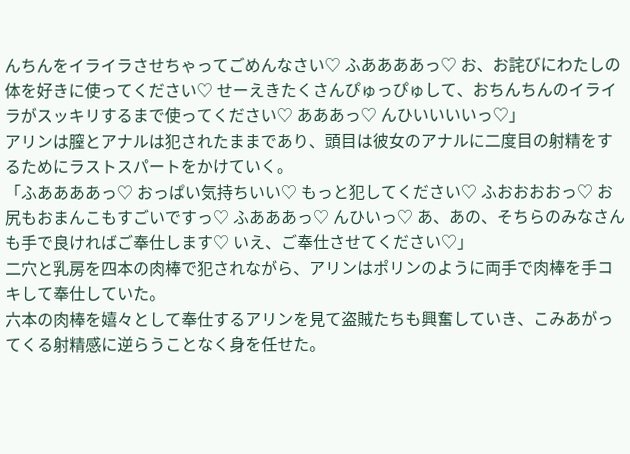んちんをイライラさせちゃってごめんなさい♡ ふああああっ♡ お、お詫びにわたしの体を好きに使ってください♡ せーえきたくさんぴゅっぴゅして、おちんちんのイライラがスッキリするまで使ってください♡ あああっ♡ んひいいいいっ♡」
アリンは膣とアナルは犯されたままであり、頭目は彼女のアナルに二度目の射精をするためにラストスパートをかけていく。
「ふああああっ♡ おっぱい気持ちいい♡ もっと犯してください♡ ふおおおおっ♡ お尻もおまんこもすごいですっ♡ ふあああっ♡ んひいっ♡ あ、あの、そちらのみなさんも手で良ければご奉仕します♡ いえ、ご奉仕させてください♡」
二穴と乳房を四本の肉棒で犯されながら、アリンはポリンのように両手で肉棒を手コキして奉仕していた。
六本の肉棒を嬉々として奉仕するアリンを見て盗賊たちも興奮していき、こみあがってくる射精感に逆らうことなく身を任せた。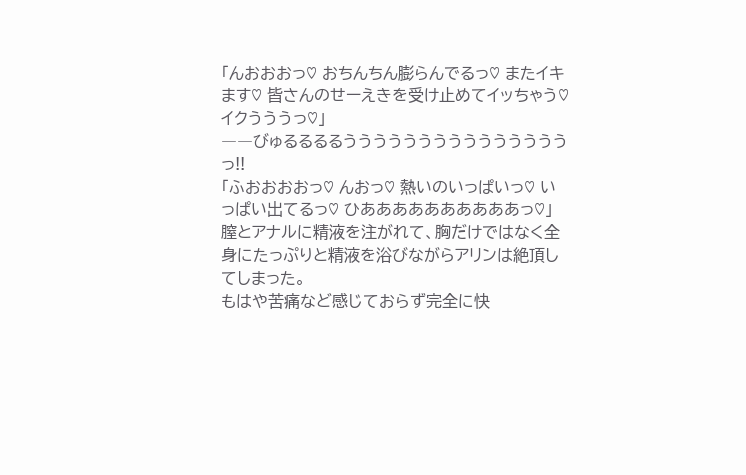「んおおおっ♡ おちんちん膨らんでるっ♡ またイキます♡ 皆さんのせーえきを受け止めてイッちゃう♡ イクうううっ♡」
――びゅるるるるうううううううううううううううっ!!
「ふおおおおっ♡ んおっ♡ 熱いのいっぱいっ♡ いっぱい出てるっ♡ ひああああああああああっ♡」
膣とアナルに精液を注がれて、胸だけではなく全身にたっぷりと精液を浴びながらアリンは絶頂してしまった。
もはや苦痛など感じておらず完全に快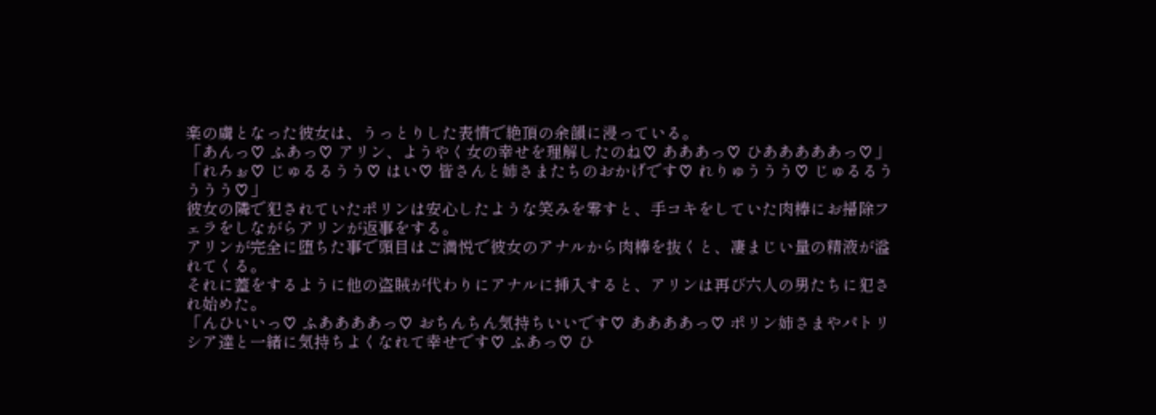楽の虜となった彼女は、うっとりした表情で絶頂の余韻に浸っている。
「あんっ♡ ふあっ♡ アリン、ようやく女の幸せを理解したのね♡ あああっ♡ ひあああああっ♡」
「れろぉ♡ じゅるるうう♡ はい♡ 皆さんと姉さまたちのおかげです♡ れりゅううう♡ じゅるるうううう♡」
彼女の隣で犯されていたポリンは安心したような笑みを零すと、手コキをしていた肉棒にお掃除フェラをしながらアリンが返事をする。
アリンが完全に堕ちた事で頭目はご満悦で彼女のアナルから肉棒を抜くと、凄まじい量の精液が溢れてくる。
それに蓋をするように他の盗賊が代わりにアナルに挿入すると、アリンは再び六人の男たちに犯され始めた。
「んひいいっ♡ ふああああっ♡ おちんちん気持ちいいです♡ ああああっ♡ ポリン姉さまやパトリシア達と一緒に気持ちよくなれて幸せです♡ ふあっ♡ ひ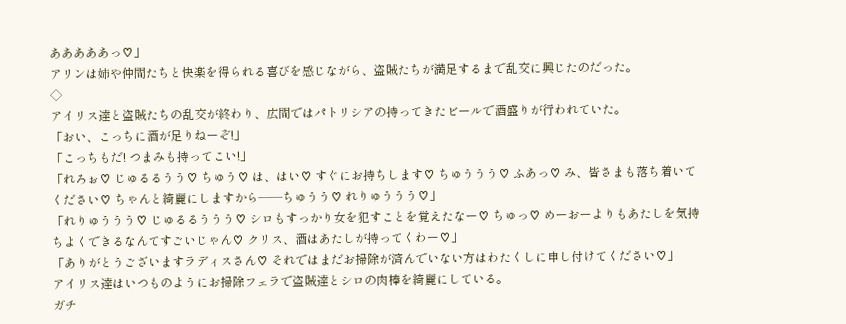あああああっ♡」
アリンは姉や仲間たちと快楽を得られる喜びを感じながら、盗賊たちが満足するまで乱交に興じたのだった。
◇
アイリス達と盗賊たちの乱交が終わり、広間ではパトリシアの持ってきたビールで酒盛りが行われていた。
「おい、こっちに酒が足りねーぞ!」
「こっちもだ! つまみも持ってこい!」
「れろぉ♡ じゅるるうう♡ ちゅう♡ は、はい♡ すぐにお持ちします♡ ちゅううう♡ ふあっ♡ み、皆さまも落ち着いてください♡ ちゃんと綺麗にしますから――ちゅうう♡ れりゅううう♡」
「れりゅううう♡ じゅるるううう♡ シロもすっかり女を犯すことを覚えたなー♡ ちゅっ♡ めーおーよりもあたしを気持ちよくできるなんてすごいじゃん♡ クリス、酒はあたしが持ってくわー♡」
「ありがとうございますラディスさん♡ それではまだお掃除が済んでいない方はわたくしに申し付けてください♡」
アイリス達はいつものようにお掃除フェラで盗賊達とシロの肉棒を綺麗にしている。
ガチ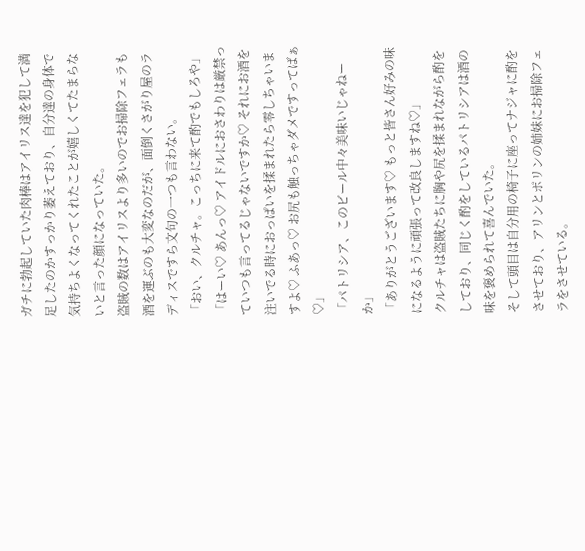ガチに勃起していた肉棒はアイリス達を犯して満足したのかすっかり萎えており、自分達の身体で気持ちよくなってくれたことが嬉しくてたまらないと言った顔になっていた。
盗賊の数はアイリスより多いのでお掃除フェラも酒を運ぶのも大変なのだが、面倒くさがり屋のラディスですら文句の一つも言わない。
「おい、クルチャ。こっちに来て酌でもしろや」
「はーい♡ あんっ♡ アイドルにおさわりは厳禁っていつも言ってるじゃないですか♡ それにお酒を注いでる時におっぱいを揉まれたら零しちゃいますよ♡ ふあっ♡ お尻も触っちゃダメですってばぁ♡」
「パトリシア、このビール中々美味いじゃねーか」
「ありがとうございます♡ もっと皆さん好みの味になるように頑張って改良しますね♡」
クルチャは盗賊たちに胸や尻を揉まれながら酌をしており、同じく酌をしているパトリシアは酒の味を褒められて喜んでいた。
そして頭目は自分用の椅子に座ってナジャに酌をさせており、アリンとポリンの姉妹にお掃除フェラをさせている。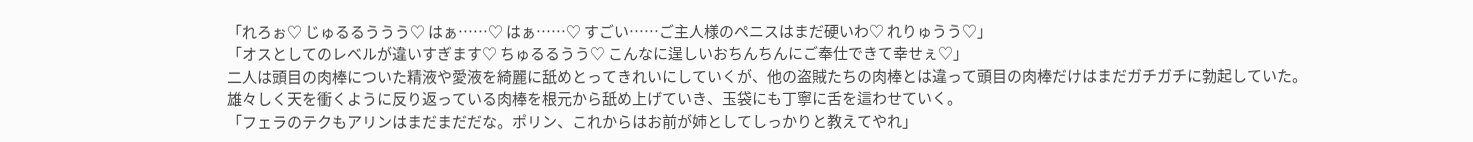「れろぉ♡ じゅるるううう♡ はぁ……♡ はぁ……♡ すごい……ご主人様のペニスはまだ硬いわ♡ れりゅうう♡」
「オスとしてのレベルが違いすぎます♡ ちゅるるうう♡ こんなに逞しいおちんちんにご奉仕できて幸せぇ♡」
二人は頭目の肉棒についた精液や愛液を綺麗に舐めとってきれいにしていくが、他の盗賊たちの肉棒とは違って頭目の肉棒だけはまだガチガチに勃起していた。
雄々しく天を衝くように反り返っている肉棒を根元から舐め上げていき、玉袋にも丁寧に舌を這わせていく。
「フェラのテクもアリンはまだまだだな。ポリン、これからはお前が姉としてしっかりと教えてやれ」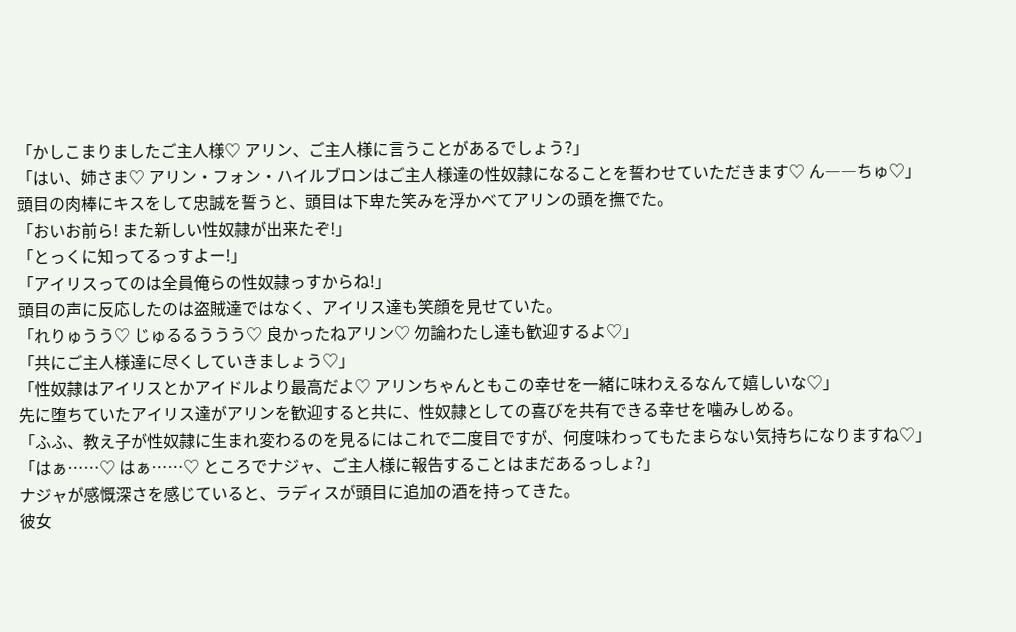「かしこまりましたご主人様♡ アリン、ご主人様に言うことがあるでしょう?」
「はい、姉さま♡ アリン・フォン・ハイルブロンはご主人様達の性奴隷になることを誓わせていただきます♡ ん――ちゅ♡」
頭目の肉棒にキスをして忠誠を誓うと、頭目は下卑た笑みを浮かべてアリンの頭を撫でた。
「おいお前ら! また新しい性奴隷が出来たぞ!」
「とっくに知ってるっすよー!」
「アイリスってのは全員俺らの性奴隷っすからね!」
頭目の声に反応したのは盗賊達ではなく、アイリス達も笑顔を見せていた。
「れりゅうう♡ じゅるるううう♡ 良かったねアリン♡ 勿論わたし達も歓迎するよ♡」
「共にご主人様達に尽くしていきましょう♡」
「性奴隷はアイリスとかアイドルより最高だよ♡ アリンちゃんともこの幸せを一緒に味わえるなんて嬉しいな♡」
先に堕ちていたアイリス達がアリンを歓迎すると共に、性奴隷としての喜びを共有できる幸せを噛みしめる。
「ふふ、教え子が性奴隷に生まれ変わるのを見るにはこれで二度目ですが、何度味わってもたまらない気持ちになりますね♡」
「はぁ……♡ はぁ……♡ ところでナジャ、ご主人様に報告することはまだあるっしょ?」
ナジャが感慨深さを感じていると、ラディスが頭目に追加の酒を持ってきた。
彼女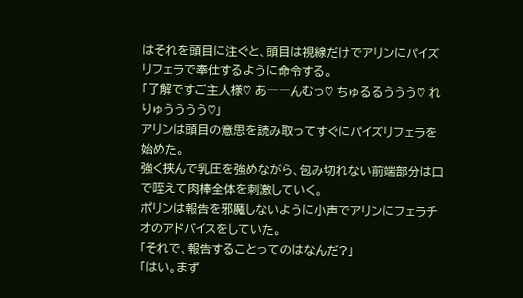はそれを頭目に注ぐと、頭目は視線だけでアリンにパイズリフェラで奉仕するように命令する。
「了解ですご主人様♡ あ――んむっ♡ ちゅるるううう♡ れりゅうううう♡」
アリンは頭目の意思を読み取ってすぐにパイズリフェラを始めた。
強く挟んで乳圧を強めながら、包み切れない前端部分は口で咥えて肉棒全体を刺激していく。
ポリンは報告を邪魔しないように小声でアリンにフェラチオのアドバイスをしていた。
「それで、報告することってのはなんだ?」
「はい。まず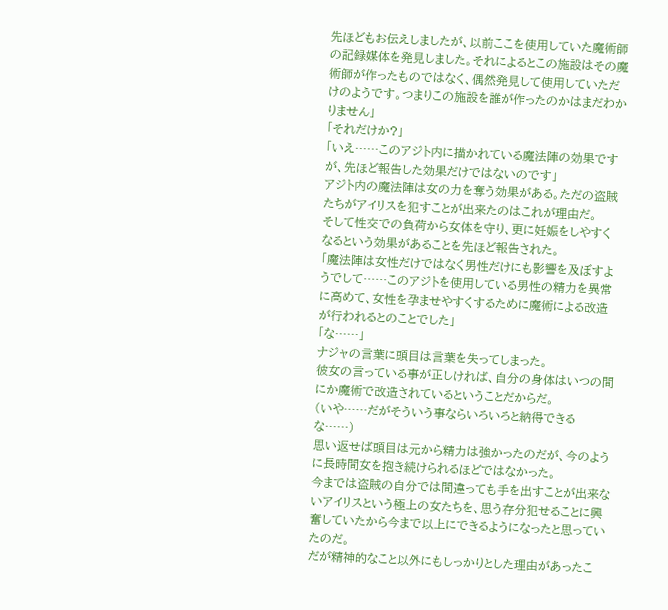先ほどもお伝えしましたが、以前ここを使用していた魔術師の記録媒体を発見しました。それによるとこの施設はその魔術師が作ったものではなく、偶然発見して使用していただけのようです。つまりこの施設を誰が作ったのかはまだわかりません」
「それだけか?」
「いえ……このアジト内に描かれている魔法陣の効果ですが、先ほど報告した効果だけではないのです」
アジト内の魔法陣は女の力を奪う効果がある。ただの盗賊たちがアイリスを犯すことが出来たのはこれが理由だ。
そして性交での負荷から女体を守り、更に妊娠をしやすくなるという効果があることを先ほど報告された。
「魔法陣は女性だけではなく男性だけにも影響を及ぼすようでして……このアジトを使用している男性の精力を異常に高めて、女性を孕ませやすくするために魔術による改造が行われるとのことでした」
「な……」
ナジャの言葉に頭目は言葉を失ってしまった。
彼女の言っている事が正しければ、自分の身体はいつの間にか魔術で改造されているということだからだ。
(いや……だがそういう事ならいろいろと納得できるな……)
思い返せば頭目は元から精力は強かったのだが、今のように長時間女を抱き続けられるほどではなかった。
今までは盗賊の自分では間違っても手を出すことが出来ないアイリスという極上の女たちを、思う存分犯せることに興奮していたから今まで以上にできるようになったと思っていたのだ。
だが精神的なこと以外にもしっかりとした理由があったこ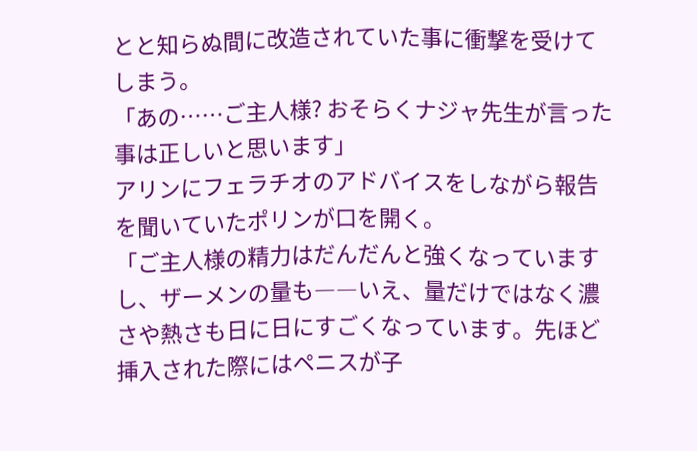とと知らぬ間に改造されていた事に衝撃を受けてしまう。
「あの……ご主人様? おそらくナジャ先生が言った事は正しいと思います」
アリンにフェラチオのアドバイスをしながら報告を聞いていたポリンが口を開く。
「ご主人様の精力はだんだんと強くなっていますし、ザーメンの量も――いえ、量だけではなく濃さや熱さも日に日にすごくなっています。先ほど挿入された際にはペニスが子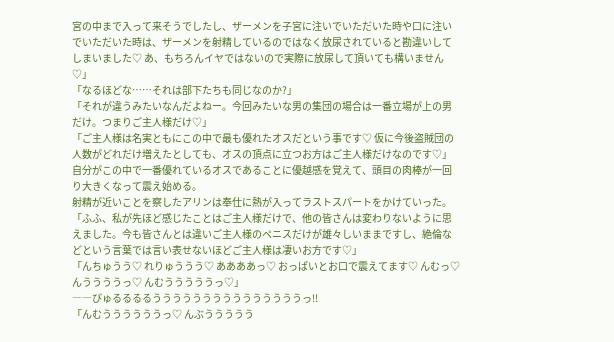宮の中まで入って来そうでしたし、ザーメンを子宮に注いでいただいた時や口に注いでいただいた時は、ザーメンを射精しているのではなく放尿されていると勘違いしてしまいました♡ あ、もちろんイヤではないので実際に放尿して頂いても構いません♡」
「なるほどな……それは部下たちも同じなのか?」
「それが違うみたいなんだよねー。今回みたいな男の集団の場合は一番立場が上の男だけ。つまりご主人様だけ♡」
「ご主人様は名実ともにこの中で最も優れたオスだという事です♡ 仮に今後盗賊団の人数がどれだけ増えたとしても、オスの頂点に立つお方はご主人様だけなのです♡」
自分がこの中で一番優れているオスであることに優越感を覚えて、頭目の肉棒が一回り大きくなって震え始める。
射精が近いことを察したアリンは奉仕に熱が入ってラストスパートをかけていった。
「ふふ、私が先ほど感じたことはご主人様だけで、他の皆さんは変わりないように思えました。今も皆さんとは違いご主人様のペニスだけが雄々しいままですし、絶倫などという言葉では言い表せないほどご主人様は凄いお方です♡」
「んちゅうう♡ れりゅううう♡ ああああっ♡ おっぱいとお口で震えてます♡ んむっ♡ んううううっ♡ んむうううううっ♡」
――びゅるるるるうううううううううううううううっ!!
「んむううううううっ♡ んぶううううう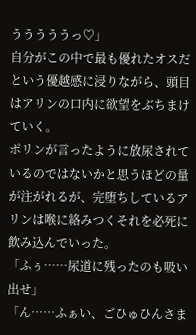うううううっ♡」
自分がこの中で最も優れたオスだという優越感に浸りながら、頭目はアリンの口内に欲望をぶちまけていく。
ポリンが言ったように放尿されているのではないかと思うほどの量が注がれるが、完堕ちしているアリンは喉に絡みつくそれを必死に飲み込んでいった。
「ふぅ……尿道に残ったのも吸い出せ」
「ん……ふぁい、ごひゅひんさま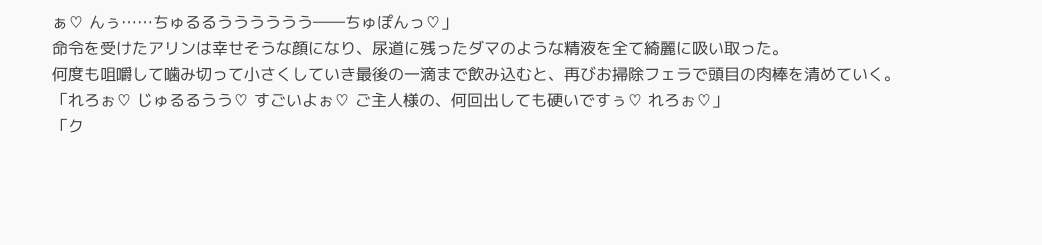ぁ♡ んぅ……ちゅるるうううううう――ちゅぽんっ♡」
命令を受けたアリンは幸せそうな顔になり、尿道に残ったダマのような精液を全て綺麗に吸い取った。
何度も咀嚼して噛み切って小さくしていき最後の一滴まで飲み込むと、再びお掃除フェラで頭目の肉棒を清めていく。
「れろぉ♡ じゅるるうう♡ すごいよぉ♡ ご主人様の、何回出しても硬いですぅ♡ れろぉ♡」
「ク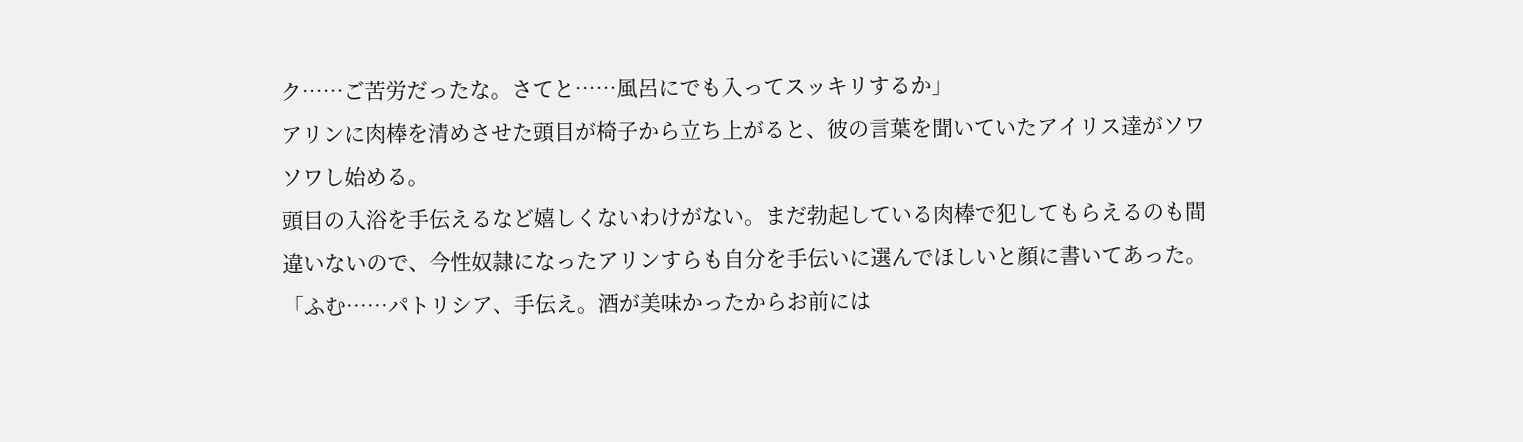ク……ご苦労だったな。さてと……風呂にでも入ってスッキリするか」
アリンに肉棒を清めさせた頭目が椅子から立ち上がると、彼の言葉を聞いていたアイリス達がソワソワし始める。
頭目の入浴を手伝えるなど嬉しくないわけがない。まだ勃起している肉棒で犯してもらえるのも間違いないので、今性奴隷になったアリンすらも自分を手伝いに選んでほしいと顔に書いてあった。
「ふむ……パトリシア、手伝え。酒が美味かったからお前には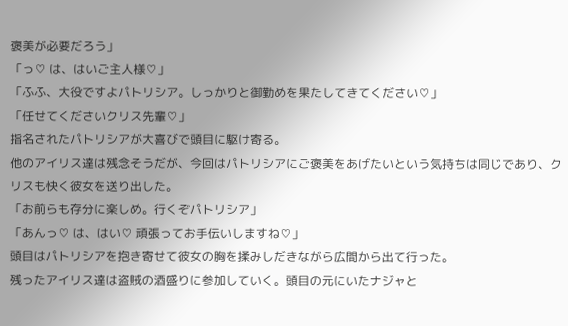褒美が必要だろう」
「っ♡ は、はいご主人様♡」
「ふふ、大役ですよパトリシア。しっかりと御勤めを果たしてきてください♡」
「任せてくださいクリス先輩♡」
指名されたパトリシアが大喜びで頭目に駆け寄る。
他のアイリス達は残念そうだが、今回はパトリシアにご褒美をあげたいという気持ちは同じであり、クリスも快く彼女を送り出した。
「お前らも存分に楽しめ。行くぞパトリシア」
「あんっ♡ は、はい♡ 頑張ってお手伝いしますね♡」
頭目はパトリシアを抱き寄せて彼女の胸を揉みしだきながら広間から出て行った。
残ったアイリス達は盗賊の酒盛りに参加していく。頭目の元にいたナジャと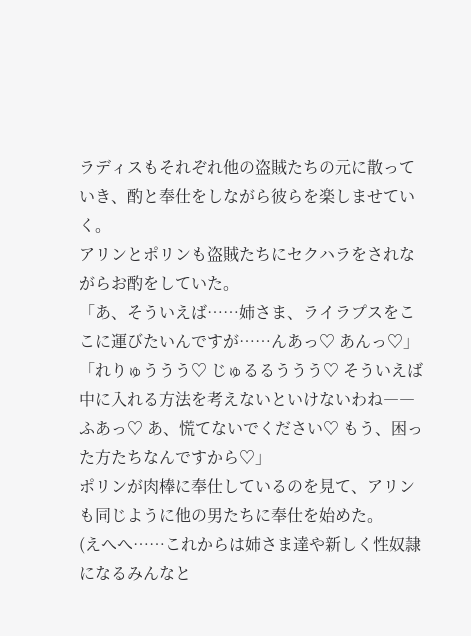ラディスもそれぞれ他の盗賊たちの元に散っていき、酌と奉仕をしながら彼らを楽しませていく。
アリンとポリンも盗賊たちにセクハラをされながらお酌をしていた。
「あ、そういえば……姉さま、ライラプスをここに運びたいんですが……んあっ♡ あんっ♡」
「れりゅううう♡ じゅるるううう♡ そういえば中に入れる方法を考えないといけないわね――ふあっ♡ あ、慌てないでください♡ もう、困った方たちなんですから♡」
ポリンが肉棒に奉仕しているのを見て、アリンも同じように他の男たちに奉仕を始めた。
(えへへ……これからは姉さま達や新しく性奴隷になるみんなと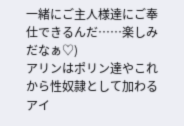一緒にご主人様達にご奉仕できるんだ……楽しみだなぁ♡)
アリンはポリン達やこれから性奴隷として加わるアイ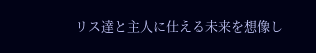リス達と主人に仕える未来を想像し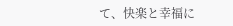て、快楽と幸福に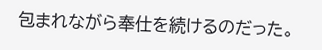包まれながら奉仕を続けるのだった。